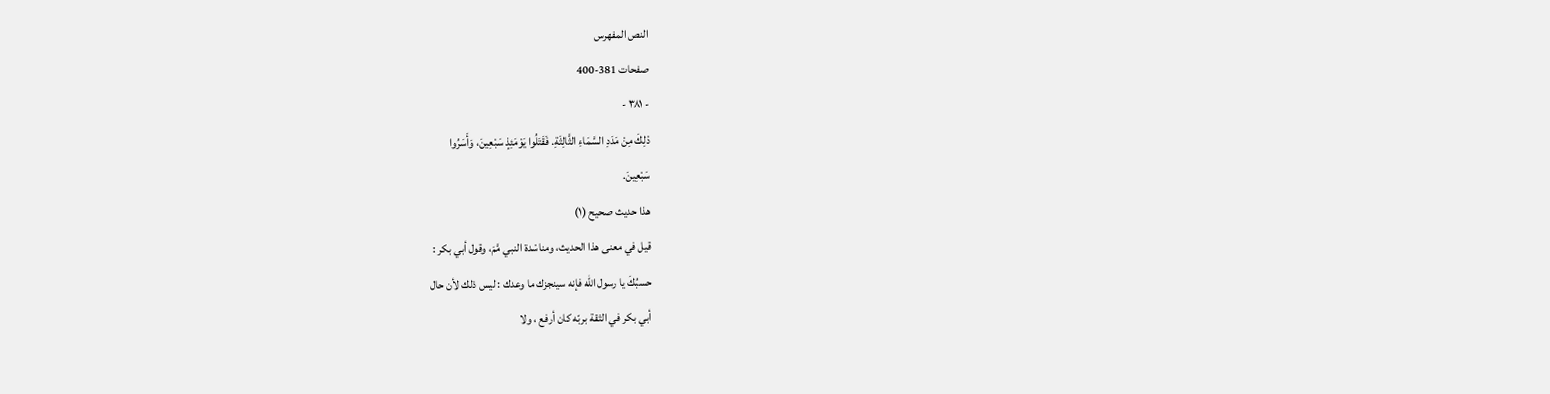النص المفهرس
صفحات 381-400
- ٣٨١ -
دْلِكَ مِنْ مَدَدِ السَّمَاءِ الثَّالِثَةِ. فَقَتَلُوا يَوْمَئِذٍ سَبْعِينَ، وَأَسَرُوا
سَبْعِينَ.
هذا حديث صحيح (١)
قيل في معنى هذا الحديث، ومناسْدة النبي مَّمَ، وقول أبي بكر :
حسبُكَ يا رسول الله فإنه سينجزك ما وعدك : ليس ذلك لأن حال
أبي بكر في الثقة بربّه كان أرفع ، ولا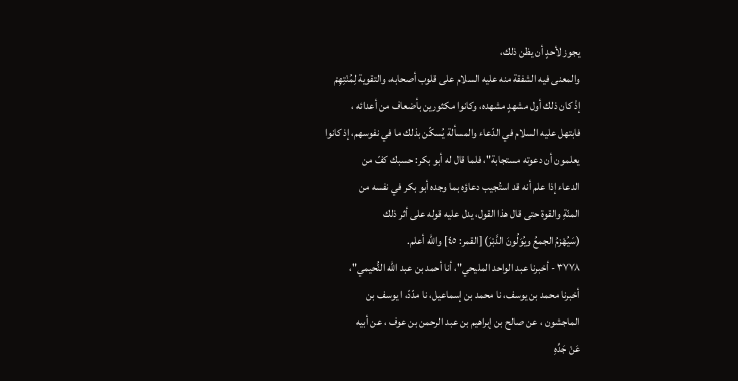يجوز لأحدٍ أن يظن ذلك،
والمعنى فيه الشفقة منه عليه السلام على قلوب أصحابه، والتقوية لِمُنْتِهِمْ
إذْ كان ذلك أول مشهدٍ مشهده، وكانوا مكثورين بأضعاف من أعدائه ،
فابتهل عليه السلام في الدّعاء والمسألة يُسكّن بذلك ما في نفوسهم، إذ كانوا
يعلمون أن دعوته مستجابة"، فلما قال له أبو بكر: حسبك كفّ من
الدعاء إذا علم أنه قد استُجيب دعاؤه بما وجده أبو بكر في نفسه من
المنّةِ والقوة حتى قال هذا القول، يدل عليه قوله على أثر ذلك
(سَيُهْزمُ الجمعُ ويُوَلُونَ الدَّبْرَ) [القمر: ٤٥] والله أعلم.
٣٧٧٨ - أخبرنا عبد الواحد المليحي"، أنا أحمد بن عبد الله النُّحيمي"،
أخبرنا محمد بن يوسف، نا محمد بن إسماعيل، نا مدّدّ، ا يوسف بن
الماجشون ، عن صالح بن إبراهيم بن عبد الرحمن بن عوف ، عن أبيه
عَنْ جَدِّهِ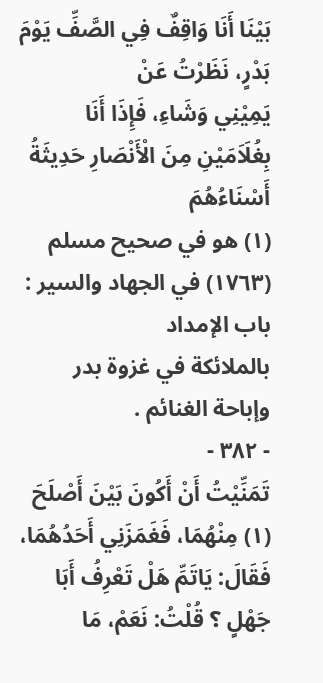بَيْنَا أَنَا وَاقِفٌ فِي الصَّفِّ يَوْمَ بَدْرٍ، نَظَرْتُ عَنْ
يَمِيْنِي وَشَاءِ، فَإِذَا أَنَا بِغُلَاَمَيْنِ مِنَ الْأَنْصَارِ حَدِيثَةُ أَسْنَاءُهُمَ
(١) هو في صحيح مسلم (١٧٦٣) في الجهاد والسير : باب الإمداد
بالملائكة في غزوة بدر وإباحة الغنائم .
- ٣٨٢ -
تَمَنِّيْتُ أَنْ أَكُونَ بَيْنَ أَصْلَحَ (١) مِنْهُمَا، فَغَمَزَنِي أَحَدُهُمَا،
فَقَالَ: يَاتَمِّ هَلْ تَعْرِفُ أَبَا جَهْلٍ ؟ قُلْتُ: نَعَمْ، مَا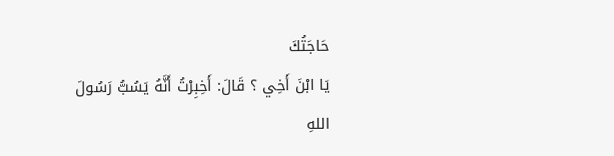حَاجَتُكَ
يَا ابْنَ أَخِي ؟ قَالَ: أَخِبِرْتُ أَنَّهُ يَسُبُّ رَسُولَ اللهِ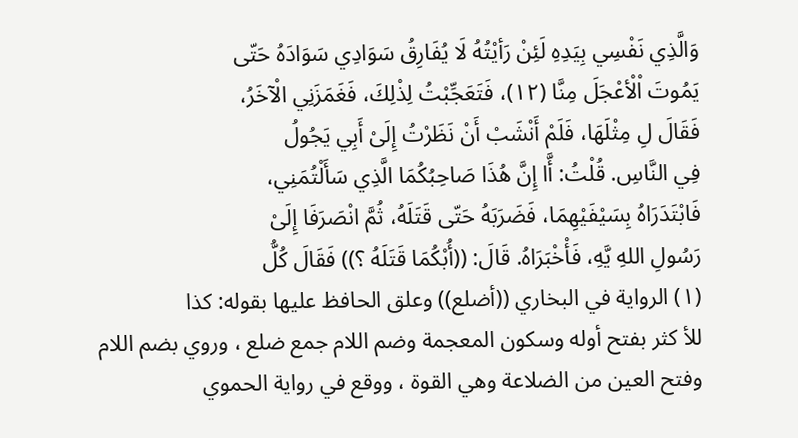وَالَّذِي نَفْسِي بِيَدِهِ لَئِنْ رَأيْتُهُ لَا يُفَارِقُ سَوَادِي سَوَادَهُ حَتّى
يَمُوتَ اْلْأعْجَلَ مِنَّا (١٢)، فَتَعَجِّبْتُ لِذْلِكَ، فَغَمَزَنِي الْآخَرُ،
فَقَالَ لِ مِثْلَهَا، فَلَمْ أَنْشَبْ أَنْ نَظَرْتُ إِلَىْ أَبِي يَجُولُ
فِي النَّاسِ. قُلْتُ: أَّا إِنَّ هُذَا صَاحِبُكُمَا الَّذِي سَأَلْتُمَنِي،
فَابْتَدَرَاهُ بِسَيْفَيْهِمَا، فَضَرَبَهُ حَتّى قَتَلَهُ، ثُمَّ انْصَرَفَا إِلَىْ
رَسُولِ اللهِ يَّهِ، فَأْخْبَرَاهُ. قَالَ: ((أُبْكُمَا قَتَلَهُ ؟)) فَقَالَ كُلُّ
(١) الرواية في البخاري ((أضلع)) وعلق الحافظ عليها بقوله: كذا
للأ کثر بفتح أوله وسكون المعجمة وضم اللام جمع ضلع ، وروي بضم اللام
وفتح العين من الضلاعة وهي القوة ، ووقع في رواية الحموي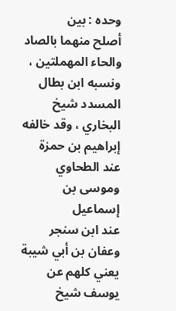وحده : بين
أصلح منهما بالصاد والحاء المهملتين ، ونسبه ابن بطال المسدد شيخ
البخاري ، وقد خالفه إبراهيم بن حمزة عند الطحاوي وموسى بن إسماعيل
عند ابن سنجر وعفان بن أبي شيبة يعني كلهم عن يوسف شيخ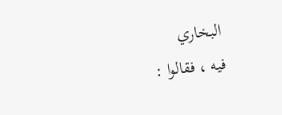البخاري
فيه ، فقالوا :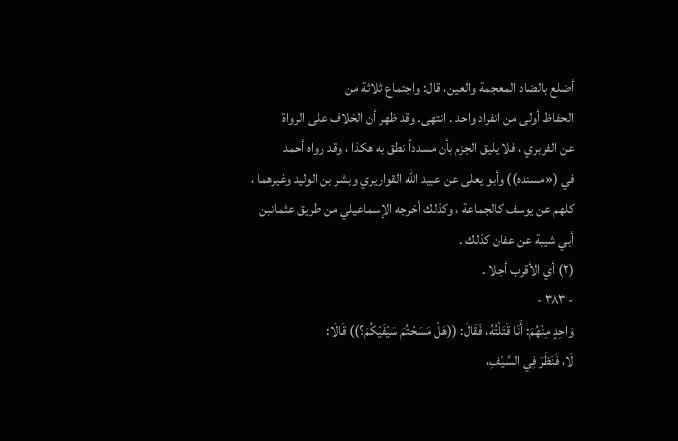أضلع بالضاد المعجمة والعين، قال: واجتماع ثلاثة من
الحفاظ أولى من انفراد واحد . انتهى. وقد ظهر أن الخلاف على الرواة
عن الفربري ، فلا يليق الجزم بأن مسدداً نطق به هكذا ، وقد رواه أحمد
في («مسنده)) وأبو يعلى عن عبيد الله القواريري وبشر بن الوليد وغيرهما ،
كلهم عن يوسف كالجماعة ، وكذلك أخرجه الإسماعيلي من طريق عثمانبن
أبي شيبة عن عفان كذلك .
(٢) أي الأقرب أجلا .
- ٣٨٣ -
وَاحِدٍ مِنْهُمَ: أَنَا قَتَلْتُهُ، فَقَالَ: ((هَلْ مَسَحْتُمَ سَيْفَيْكُمَ؟)) قَالَا:
لَا، فَنَظَرَ فِي السَّيْفِ،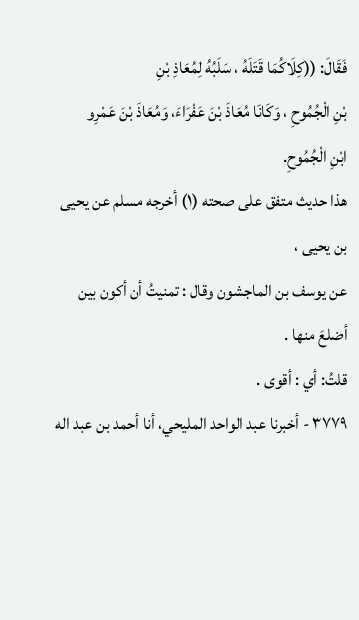فَقَالَ: ((كِلَاكُمَا قَتَلَهُ ، سَلَبُهُ لِمُعَاذِ بْنِ
بْنِ الْجُمُوحِ ، وَكَانَا مُعَاذَ بْنَ عَفْرَاءَ، وَمُعَاذَ بْنَ عَمْرِو
ابْنِ الْجُمُوحِ.
هذا حديث متفق على صحته (١) أخرجه مسلم عن يحيى بن يحيى ،
عن يوسف بن الماجشون وقال : تمنيتُ أن أكون بين أضلعَ منها .
قلتُ: أي : أقوى .
٣٧٧٩ - أخبرنا عبد الواحد المليحي، أنا أحمد بن عبد اله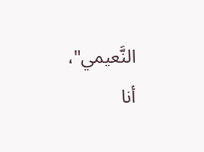النَّعيمي"،
أنا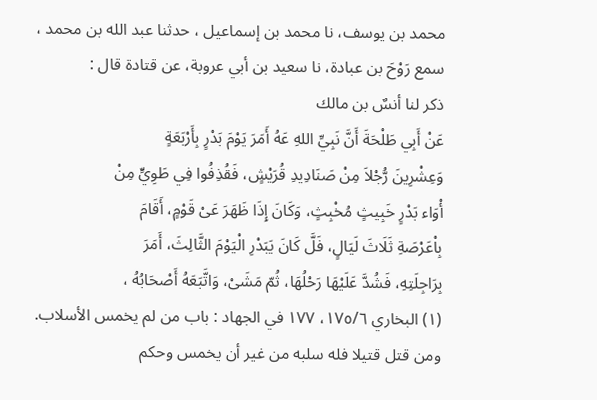محمد بن يوسف، نا محمد بن إسماعيل ، حدثنا عبد الله بن محمد ،
سمع رَوْحَ بن عبادة، نا سعيد بن أبي عروبة، عن قتادة قال :
ذكر لنا أنسٌ بن مالك
عَنْ أَبِي طَلْحَةَ أَنَّ نَبِيِّ اللهِ عَهُ أَمَرَ يَوْمَ بَدْرٍ بِأَرْبَعَةٍ
وَعِشْرِينَ رُّجْلاَ مِنْ صَنَادِيدِ قُرَيْشٍ، فَقُذِفُوا فِي طَوِيٍّ مِنْ
أْوَاء بَدْرٍ خَبِيثٍ مُخْبِثٍ، وَكَانَ إِذَا ظَهَرَ عَىْ قَوْمٍ، أَقَامَ
بِاْعَرْصَةِ ثَلَاثَ لَيَالٍ، فَلَّ كَانَ يَبَدْرِ الْيَوْمَ الثَّالِثَ، أَمَرَ
بِرَاجِلَتِهِ، فَشُدَّ عَلَيْهَا رَحْلُهَا، ثُمّ مَشَىْ، وَاتَّبَعَهُ أَصْحَابُهُ ،
(١) البخاري ١٧٥/٦، ١٧٧ في الجهاد : باب من لم يخمس الأسلاب.
ومن قتل قتيلا فله سلبه من غير أن يخمس وحكم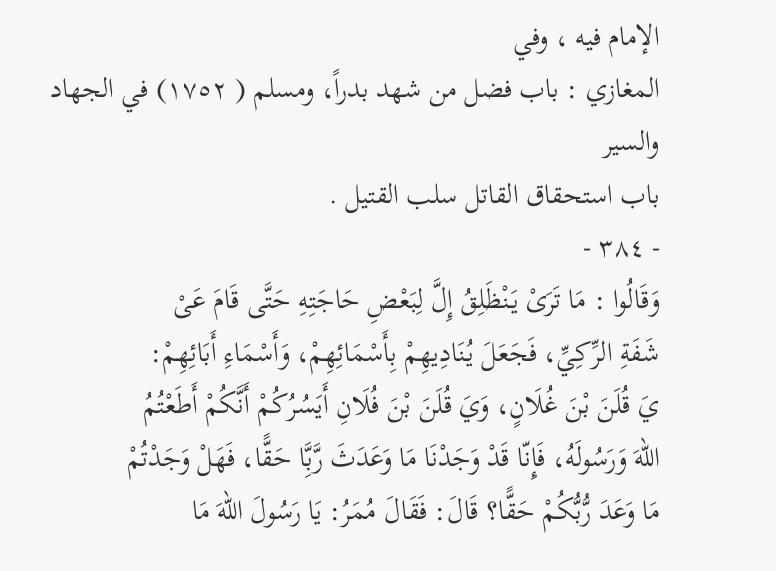الإمام فيه ، وفي
المغازي : باب فضل من شهد بدراً، ومسلم ( ١٧٥٢) في الجهاد والسير
باب استحقاق القاتل سلب القتيل .
- ٣٨٤ -
وَقَالُوا : مَا تَرَىْ يَنْظَلِقُ إِلَّ لِبَعْضِ حَاجَتِهِ حَتَّى قَامَ عَىْ
شَفَةِ الرِّكِيِّ، فَجَعَلَ يُنَادِيهِمْ بِأَسْمَائِهِمْ، وَأَسْمَاءِ أَبَائِهِمْ:
يَ قُلَنَ بْنَ غُلَانٍ، وَيَ قُلَنَ بْنَ فُلَانِ أَيَسُرُكُمْ أَنَّكُمْ أَطَعْتُمُ
اللهَ وَرَسُولَهُ، فَإِنّا قَدْ وَجَدْنَا مَا وَعَدَثَ رَّبَِّا حَقًّا، فَهَلْ وَجَدْتُمْ
مَا وَعَدَ رُّبُّكُمْ حَقًّا؟ قَالَ: فَقَالَ مُمَرُ: يَا رَسُولَ اللهَ مَا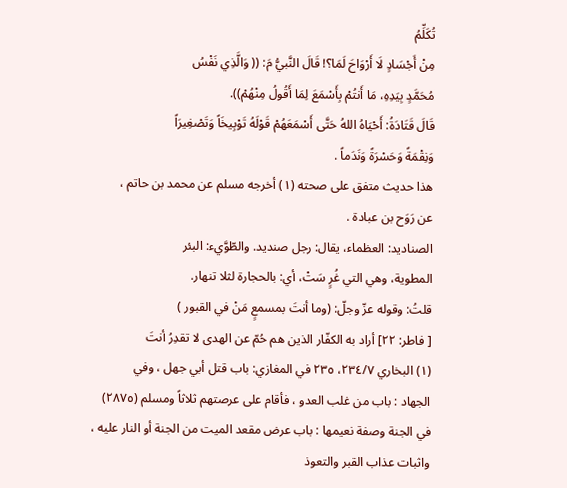تُكَلِّمُ
مِنْ أَجْسَادٍ لَا أَرْوَاحَ لَمَا؟! قَالَ النَّبيُّ مَ: (( وَالَّذِي نَفْسُ
مُحَمَّدٍ بِيَدِهِ، مَا أَنتُمْ بِأَسْمَعَ لِمَا أَقُولُ مِنْهُمْ)).
قَالَ قَتَادَةُ: أَحْيَاهُ اللهُ حَتَّى أَسْمَعَهُمْ قَوْلَهُ تَوْبِيخَاً وَتَصْغِيرَاً
وَنِقْمَةً وَحَسْرَةً وَنَدَماً .
هذا حديث متفق على صحته (١) أخرجه مسلم عن محمد بن حاتم ،
عن رَوَح بن عبادة .
الصناديد: العظماء، يقال: رجل صنديد. والطّوَّيء: البئر
المطوية، وهي التي غُرٍ سَتْ، أي: بالحجارة لثلا تنهار.
قلتُ: وقوله عزّ وجلّ: (وما أنتَ بمسمعٍ مَنْ في القبور )
[ فاطر: ٢٢] أراد به الكفّار الذين هم حُمّ عن الهدى لا تقدِرُ أنتَ
(١) البخاري ٢٣٤/٧، ٢٣٥ في المغازي: باب قتل أبي جهل ، وفي
الجهاد : باب من غلب العدو ، فأقام على عرصتهم ثلاثاً ومسلم (٢٨٧٥)
في الجنة وصفة نعيمها : باب عرض مقعد الميت من الجنة أو النار عليه ،
واثبات عذاب القبر والتعوذ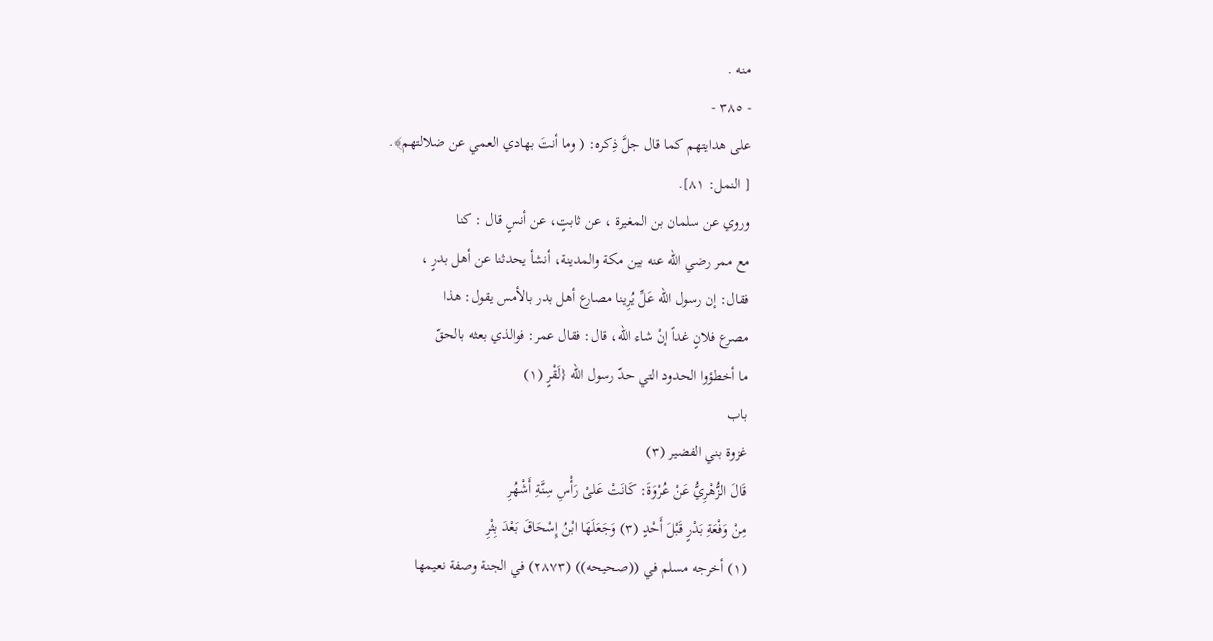منه .
- ٣٨٥ -
على هدايتهم كما قال جلَّ ذِكره: ( وما أنتَ بهادي العمي عن ضلالتهم﴾.
[ النمل: ٨١].
وروي عن سلمان بن المغيرة ، عن ثابتٍ، عن أنسٍ قال : كنا
مع ممر رضي الله عنه بين مكة والمدينة، أنشأ يحدثنا عن أهل بدرٍ ،
فقال: إن رسول الله عَلِّ يُرِينا مصارع أهل بدر بالأمس يقول: هذا
مصرع فلانٍ غداً إنْ شاء الله، قال: فقال عمر: فوالذي بعثه بالحقّ
ما أخطؤوا الحدود التي حدّ رسول الله {لَقْرٍ (١)
باب
غزوة بني الفضير (٣)
قَالَ الزُّهْرِيُّ عَنْ عُرْوَةَ: كَانَتْ عَلىْ رَأْسِ سِنَّةِ أَشْهُرِ
مِنْ وَفْعَةِ بَدْرٍ قَبْلَ أَحْدٍ (٣) وَجَعَلَهَا ابْنُ إِسْحَاقَ بَعْدَ بِثْرِ
(١) أخرجه مسلم في ((صحيحه)) (٢٨٧٣) في الجنة وصفة نعيمها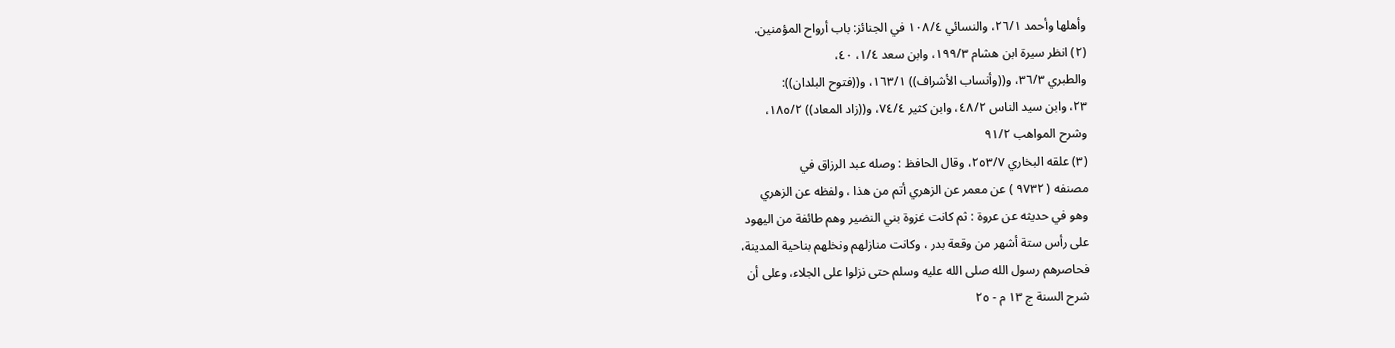وأهلها وأحمد ٢٦/١، والنسائي ١٠٨/٤ في الجنائز: باب أرواح المؤمنين.
(٢) انظر سيرة ابن هشام ١٩٩/٣، وابن سعد ١/٤، ٤٠،
والطبري ٣٦/٣، و((وأنساب الأشراف)) ١٦٣/١، و((فتوح البلدان)):
٢٣، وابن سيد الناس ٤٨/٢، وابن كثير ٧٤/٤، و((زاد المعاد)) ١٨٥/٢،
وشرح المواهب ٩١/٢
(٣) علقه البخاري ٢٥٣/٧، وقال الحافظ : وصله عبد الرزاق في
مصنفه ( ٩٧٣٢ ) عن معمر عن الزهري أتم من هذا ، ولفظه عن الزهري
وهو في حديثه عن عروة : ثم كانت غزوة بني النضير وهم طائفة من اليهود
على رأس ستة أشهر من وقعة بدر ، وكانت منازلهم ونخلهم بناحية المدينة،
فحاصرهم رسول الله صلى الله عليه وسلم حتى نزلوا على الجلاء، وعلى أن
شرح السنة ج ١٣ م - ٢٥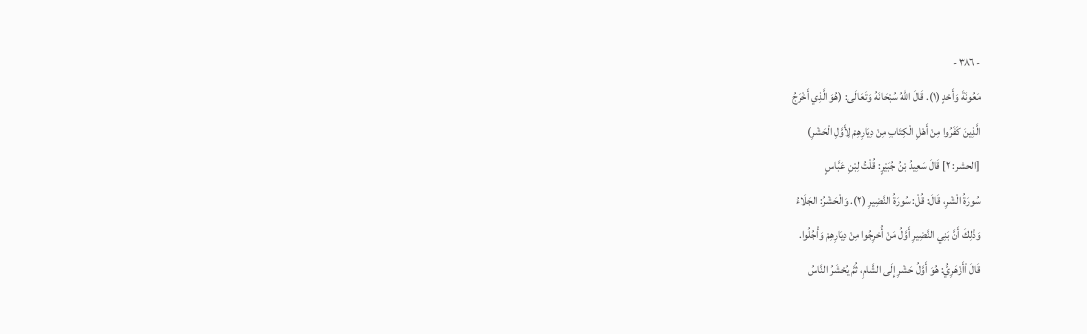- ٣٨٦ -
مَعُونَةَ وَأَحْدٍ (١). قَالَ اللهُ سُبْحَانَهُ وَتَعَالَى: (هُوَ الَّذِي أَخْرَجُ
الَّذِينَ كَفَرُوا مِنْ أَهْلِ الْكِتَابِ مِنْ دِيَارِهِمْ لِأَوَّلِ الْحَشْرِ)
[الحشر: ٢] قَالَ سَعِيدُ بْنُ جُبَيْرٍ: قُلْتُ لِبْنِ عَبَّاسٍ
سُورَةُ الْشْرِ، قَالَ: قُلْ: سُورَةُ النَّضِيرِ (٢). وَالْحَشْرُ: الجَلَاءُ
وَذْلِكَ أَنَّ بَنِي النَّضِيرِ أَوَّلُ مَنْ أُخرِجُوا مِنْ دِيَارِهِمْ وَأْجُلُوا.
قَالَ اْأَزْهَرِيُّ: هُوَ أَوَّلُ حَشْرِ إِلَى الشَّامِ، ثُمَّ يُحْشَرُ النَّاسُ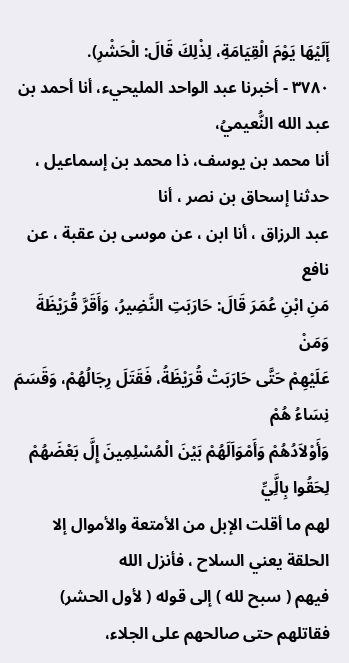إَلَيْهَا يَوْمَ الْقِيَامَةِ، لِذْلِكَ قَالَ: الْحَشْرِ).
٣٧٨٠ - أخبرنا عبد الواحد المليحيء، أنا أحمد بن عبد الله النُّعيميُ،
أنا محمد بن يوسف، ذا محمد بن إسماعيل ، حدثنا إسحاق بن نصر ، أنا
عبد الرزاق ، أنا ابن ، عن موسى بن عقبة ، عن نافع
مَنِ ابْنِ عُمَرَ قَالَ: حَارَبَتِ النَّضِيرُ، وَأَقَرَّ قُرَيْظَةَ وَمَنْ
عَلَيْهِمْ حَتَّى حَارَبَتْ قُرَيْظَةُ، فَقَتَلَ رِجَالُهُمْ، وَقَسَمَ نِسَاءُ هُمْ
وَأَوْلاَدُهُمْ وَأَمْوَاَلَهُمْ بَيْنَ الْمُسْلِمِينَ إِلَّ بَعْضَهُمْ لِحَقُوا بِالَِّيِّ
لهم ما أقلت الإبل من الأمتعة والأموال إلا الحلقة يعني السلاح ، فأنزل الله
فيهم ( سبح لله ) إلى قوله ( لأول الحشر) فقاتلهم حتى صالحهم على الجلاء،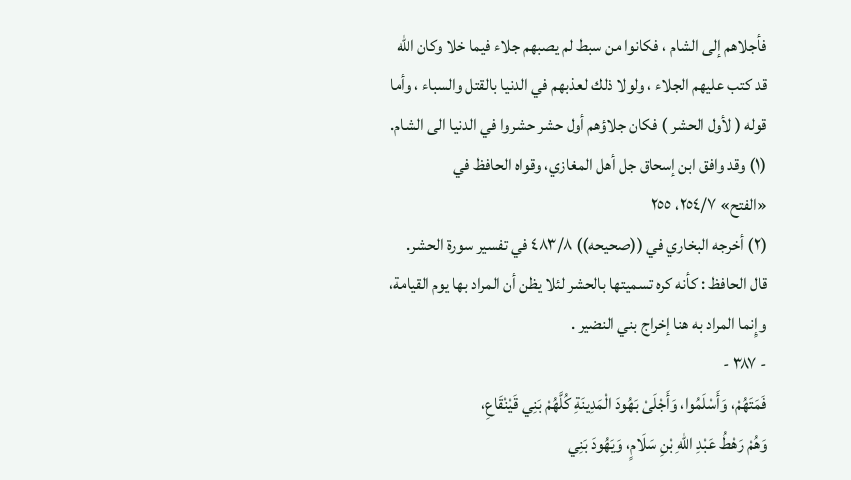فأجلاهم إلى الشام ، فكانوا من سبط لم يصبهم جلاء فيما خلا وكان الله
قد كتب عليهم الجلاء ، ولولا ذلك لعذبهم في الدنيا بالقتل والسباء ، وأما
قوله ( لأول الحشر ) فكان جلاؤهم أول حشر حشروا في الدنيا الى الشام.
(١) وقد وافق ابن إسحاق جل أهل المغازي، وقواه الحافظ في
«الفتح» ٢٥٤/٧، ٢٥٥
(٢) أخرجه البخاري في ((صحيحه)) ٤٨٣/٨ في تفسير سورة الحشر.
قال الحافظ : كأنه كره تسميتها بالحشر لئلا يظن أن المراد بها يوم القيامة،
وإِنما المراد به هنا إخراج بني النضير .
- ٣٨٧ -
فَمَتَهُمْ، وَأَسْلَمُوا، وَأَجْلَىْ بَهُودَ الْمَدِينَةِ كُلَّهُمْ بَنِي قَيْنْقَاعِ،
وَهُمْ رَهْطُ عَبْدِ اللهِ بْنِ سَلَامٍ، وَيَهُودَ بَنِي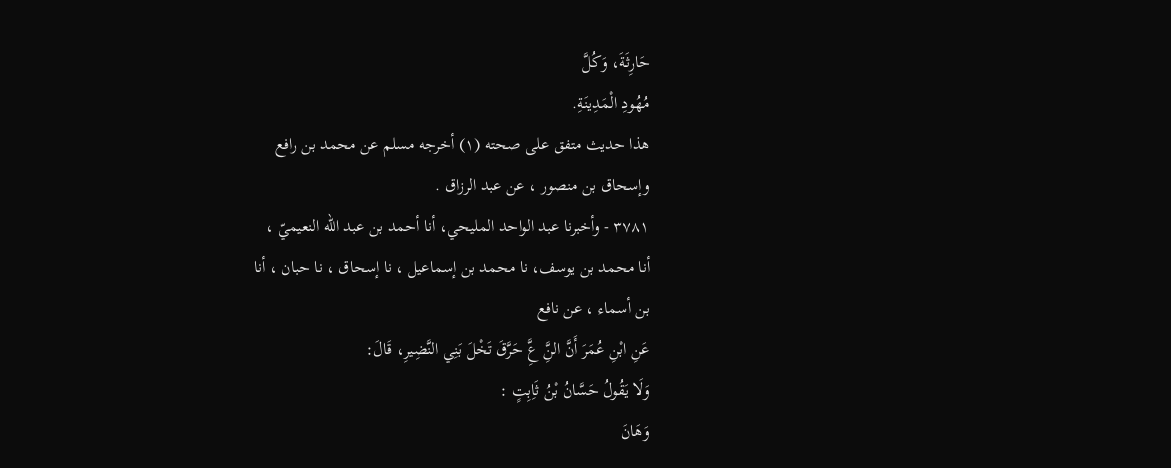حَارِثَةَ، وَكُلَّ
مُهُودِ الْمَدِينَةِ.
هذا حديث متفق على صحته (١) أخرجه مسلم عن محمد بن رافع
وإسحاق بن منصور ، عن عبد الرزاق .
٣٧٨١ - وأخبرنا عبد الواحد المليحي، أنا أحمد بن عبد الله النعيميّ ،
أنا محمد بن يوسف، نا محمد بن إسماعيل ، نا إسحاق ، نا حبان ، أنا
بن أسماء ، عن نافع
عَنِ ابْنِ عُمَرَ أَنَّ النَِّ عَِّ حَرَّقَ تَخْلَ بَنِي النَّضِيرِ، قَالَ:
وَلَا يَقُولُ حَسَّانُ بْنُ ثَاِبِتٍ :
وَهَانَ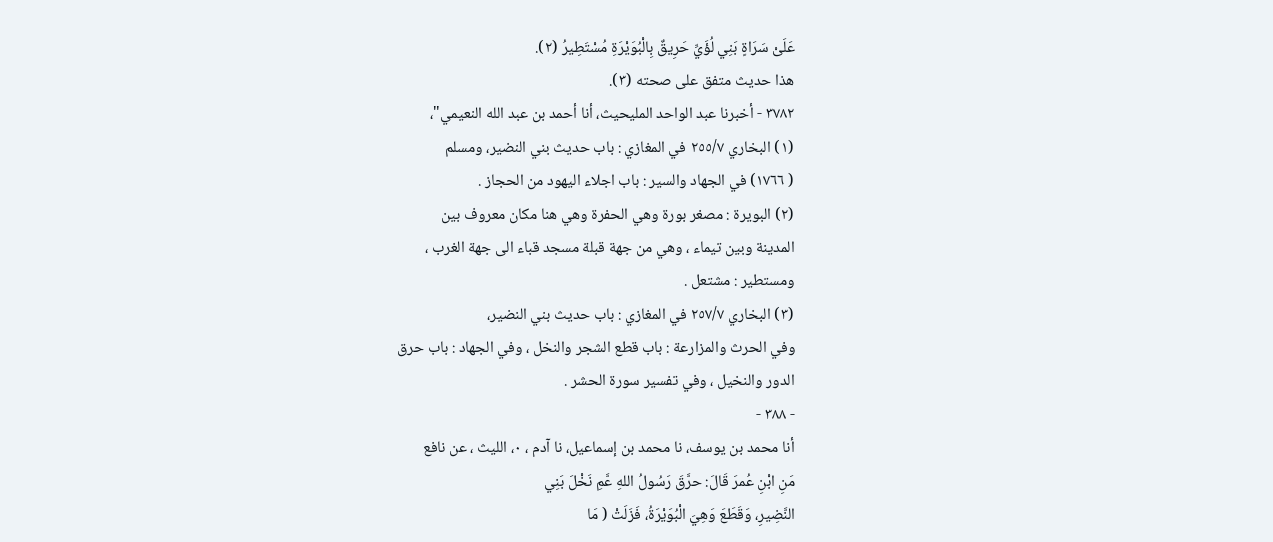عَلَىْ سَرَاةٍ بَنِي لُؤَيِّ حَرِيقٌ بِالْبُوَيْرَةِ مُسْتَطِيرُ (٢).
هذا حديث متفق على صحته (٣).
٣٧٨٢ - أخبرنا عبد الواحد المليحيث، أنا أحمد بن عبد الله النعيمي"،
(١) البخاري ٢٥٥/٧ في المغازي : باب حديث بني النضير، ومسلم
( ١٧٦٦) في الجهاد والسير : باب اجلاء اليهود من الحجاز .
(٢) البويرة : مصغر بورة وهي الحفرة وهي هنا مكان معروف بين
المدينة وبين تيماء ، وهي من جهة قبلة مسجد قباء الى جهة الغرب ،
ومستطير : مشتعل .
(٣) البخاري ٢٥٧/٧ في المغازي : باب حديث بني النضير،
وفي الحرث والمزارعة : باب قطع الشجر والنخل ، وفي الجهاد : باب حرق
الدور والنخيل ، وفي تفسير سورة الحشر .
- ٣٨٨ -
أنا محمد بن يوسف، نا محمد بن إسماعيل، نا آدم ، ٠، الليث ، عن نافع
مَنِ ابْنِ عُمرَ قَالَ: حرَّقَ رَسُولُ اللهِ عَّمِ نَخْلَ بَنِي
النَّضِيرِ، وَقَطَعَ وَهِيَ الْبُوَيْرَةُ، فَزَلَتْ ( مَا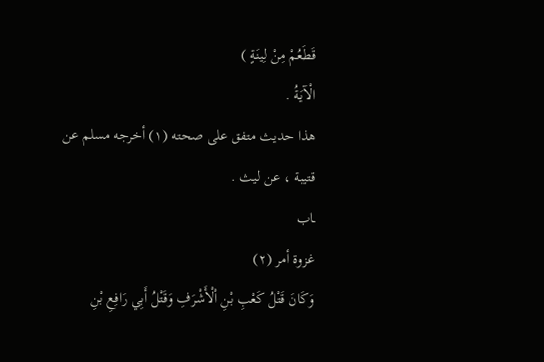قَطَعُمْ مِنْ لِينَةٍ )
الْآيَةُ .
هذا حديث متفق على صحته (١) أخرجه مسلم عن قتيبة ، عن ليث .
ـاب
غزوة أمر (٢)
وَكَانَ قَتْلُ كَعْبِ بْنِ اْلْأَشْرَفِ وَقَتْلُ أَبِي رَافِعِ بْنِ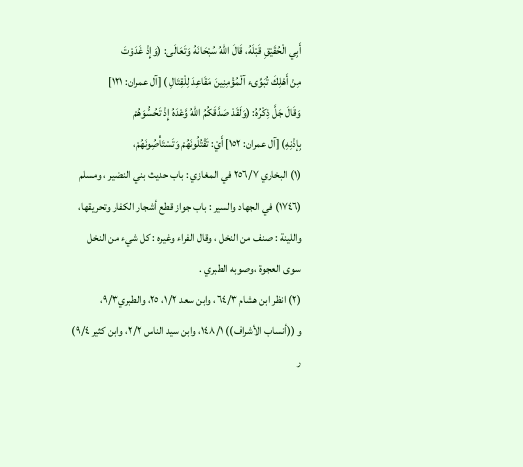أَبِي الْحُقَيْقِ قَبْلَهُ، قَالَ اللهُ سُبْحَانَهُ وَتَعَالَى: (وَإِذْ غَدَوْتَ
مِنْ أَهْلِكَ تُبَوِّىء آلْمُؤْمِنِينَ مَقَاعِدَ لِلْقِتَالِ ) [آل عمران: ١٢١]
وَقَالَ جَلَّ ذِكْرُهُ: (وَلَقَدْ صَدَّقَكُمُ اللهُ وَّعْدَهُ إِذْ تَحُسُّوَهُمْ
بِإذْنِهِ) [آل عمران: ١٥٢] أَيْ: تَقْتُلُونَهُمْ وَتَسْتَأْصُِونَهُمْ،
(١) البخاري ٢٥٦/٧ في المغازي : باب حديث بني النضير ، ومسلم
(١٧٤٦) في الجهاد والسير : باب جواز قطع أشجار الكفار وتحريقها،
واللينة : صنف من النخل ، وقال الفراء وغيره : كل شيء من النخل
سوى العجوة ،وصوبه الطبري .
(٢) انظر ابن هشام ٦٤/٣، وابن سعد ١/٢، ٢٥، والطبري٩/٣،
و ((أنساب الأشراف)) ١٤٨/١، وابن سيد الناس ٢/٢، وابن كثير ٩/٤)
ر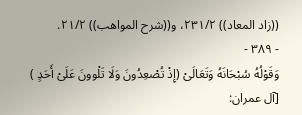((زاد المعاد)) ٢٣١/٢، و((شرح المواهب)) ٢١/٢.
- ٣٨٩ -
وَقَوْلُهُ سُبْحَانَهُ وَتَعَالَىْ (إِذْ تُصْعِدُونَ وَلَا تَلْوونَ عَلَىْ أَحَدٍ )
[آل عمران: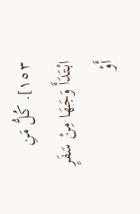١٥٣]. كُلُّ مَنِ ابْتَدَأَ وَجَهَا مِنْ سَفَرٍ أَوْ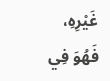غَيْرِهِ،
فَهُوَ فِي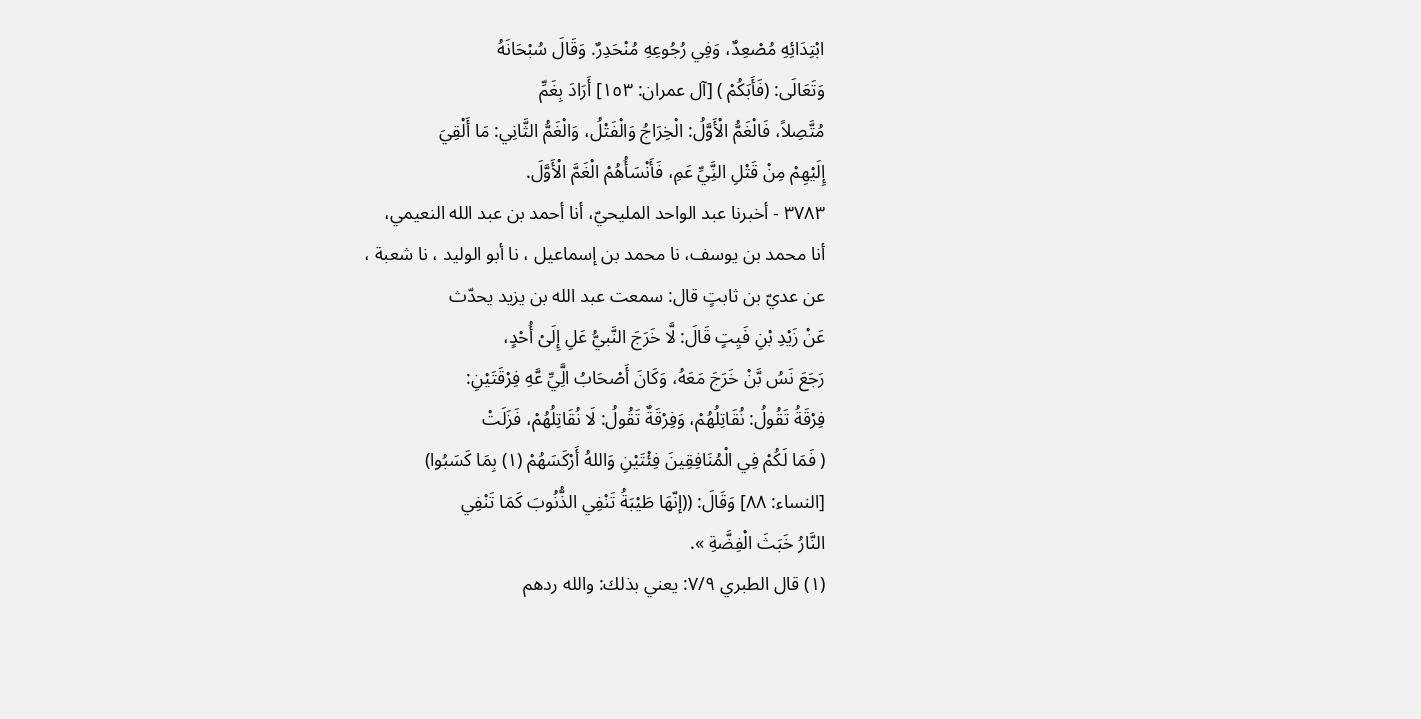ابْتِدَائِهِ مُصْعِدٌ، وَفِي رُجُوعِهِ مُنْحَدِرٌ. وَقَالَ سُبْحَانَهُ
وَتَعَالَى: (فَأَبَكُمْ ) [آل عمران: ١٥٣] أَرَادَ بِغَمِّ
مُتَّصِلاً، فَالْغَمُّ الْأَوَّلُ: الْخِرَاجُ وَالْفَتْلُ، وَالْغَمُّ الثَّانِي: مَا أَلْقِيَ
إِلَيْهِمْ مِنْ قَتْلِ النَِّيِّ عَمِ، فَأَنْسَأُهُمْ الْغَمَّ الْأَوَّلَ.
٣٧٨٣ - أخبرنا عبد الواحد المليحيّ، أنا أحمد بن عبد الله النعيمي،
أنا محمد بن يوسف، نا محمد بن إسماعيل ، نا أبو الوليد ، نا شعبة ،
عن عديّ بن ثابتٍ قال: سمعت عبد الله بن يزيد يحدّث
عَنْ زَيْدِ بْنِ فَيِتٍ قَالَ: لَّا خَرَجَ النَّبيُّ عَلِ إِلَىْ أُحْدٍ،
رَجَعَ نَسُ بَّنْ خَرَجَ مَعَهُ، وَكَانَ أَصْحَابُ الَِّيِّ عَّهِ فِرْقَتَيْنِ:
فِرْقَةُ تَقُولُ: نُقَاتِلُهُمْ، وَفِرْقَةٌ تَقُولُ: لَا نُقَاتِلُهُمْ، فَزَلَتْ
( فَمَا لَكُمْ فِي الْمُنَافِقِينَ فِئْتَيْنِ وَاللهُ أَرْكَسَهُمْ (١) بِمَا كَسَبُوا)
[النساء: ٨٨] وَقَالَ: ((إنّهَا طَيْبَةُ تَنْفِي الذُّنُوبَ كَمَا تَنْفِي
النَّارُ خَبَثَ الْفِضَّةِ ».
(١) قال الطبري ٧/٩: يعني بذلك: والله ردهم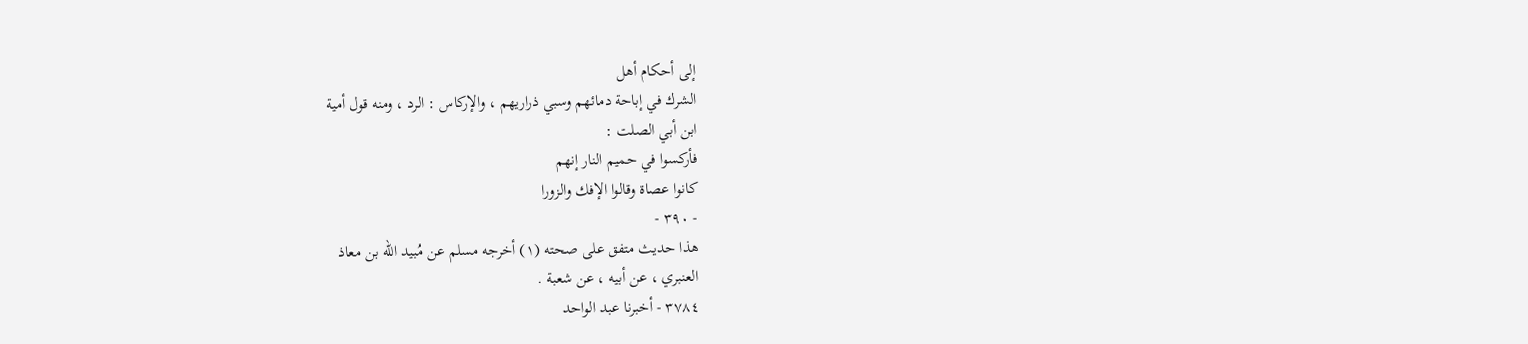إلى أحكام أهل
الشرك في إباحة دمائهم وسبي ذراريهم ، والإركاس : الرد ، ومنه قول أمية
ابن أبي الصلت :
فأركسوا في حميم النار إنهم
كانوا عصاة وقالوا الإفك والزورا
- ٣٩٠ -
هذا حديث متفق على صحته (١) أخرجه مسلم عن مُبيد الله بن معاذ
العنبري ، عن أبيه ، عن شعبة .
٣٧٨٤ - أخبرنا عبد الواحد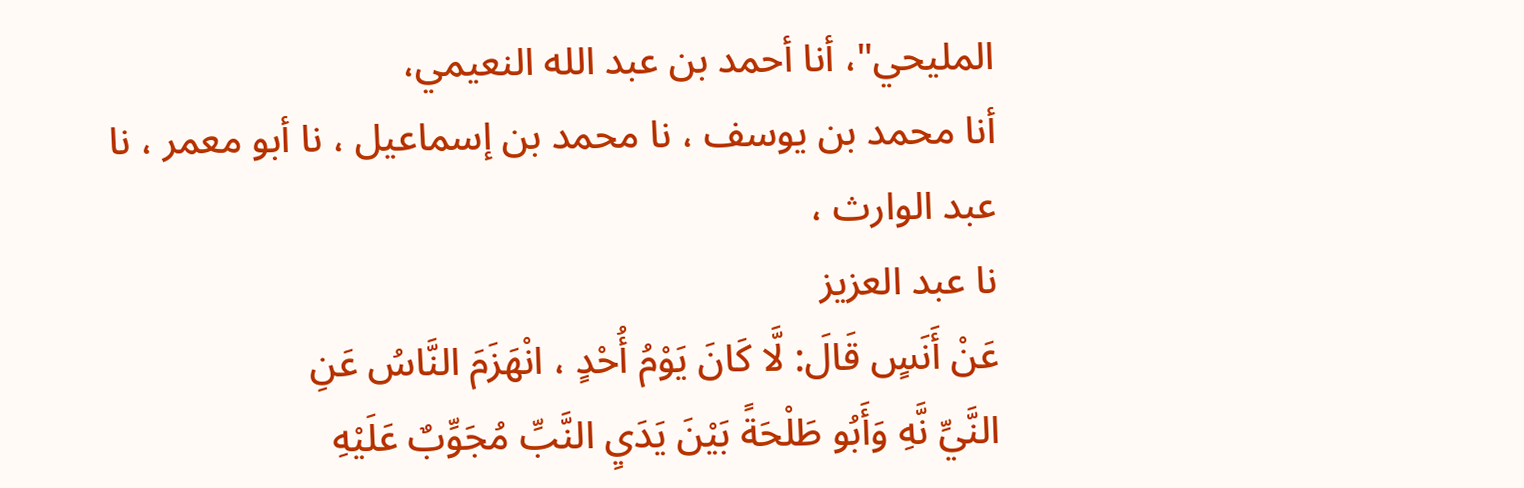المليحي"، أنا أحمد بن عبد الله النعيمي،
أنا محمد بن يوسف ، نا محمد بن إسماعيل ، نا أبو معمر ، نا عبد الوارث ،
نا عبد العزيز
عَنْ أَنَسٍ قَالَ: لَّا كَانَ يَوْمُ أُحْدٍ ، انْهَزَمَ النَّاسُ عَنِ
النَّيِّ نَّهِ وَأَبُو طَلْحَةً بَيْنَ يَدَيِ النَّبِّ مُجَوِّبٌ عَلَيْهِ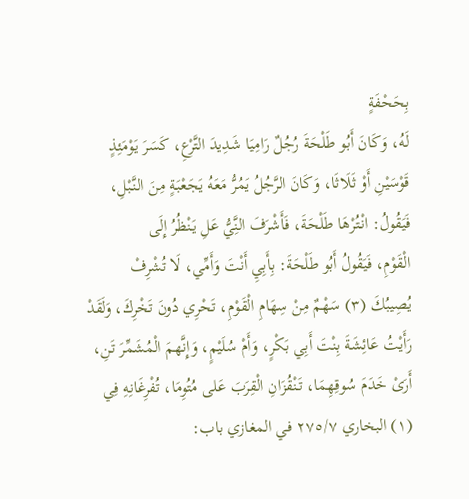بِحَحْفَةٍ
لَهُ، وَكَانَ أَبُو طَلْحَةَ رُجُلٌ رَامِيَا شَدِيدَ التَّرْعِ، كَسَرَ يَوْمَئِذٍ
قَوْسَيْنِ أَوْ ثَلَاثَا، وَكَانَ الرَّجُلُ يَمُرُّ مَعَهُ يَجَعْبَةٍ مِنَ النَّبْلِ،
فَيَقُولُ: انْتُرْهَا طَلْحَةَ، فَأَشْرَفَ النَِّيُّ عَلِ يَنْظُرُ إِلَى
الْقَوْمِ، فَيَقُولُ أَبُو طَلْحَةَ: بِأَبِيِ أَنْتَ وَأَمِّي، لَا تُشْرِفْ
يُصِيبُكَ (٣) سَهْمٌ مِنْ سِهَامِ الْقَوْمِ، تَحْرِي دُونَ تَخْرِكَ، وَلَقَدْ
رَأَيْتُ عَائِشَةَ بِنْتَ أَبِي بَكْرٍ، وَأَمْ سُلَيْمٍ، وَإِنَّهمَ الْمُشَمِّرَ تَنِ،
أَرَىْ خَدَمَ سُوقِهِمَا، تَنْقُزَانِ الْقِرَبَ عَلى مُتُوِمَا، تُفْرِغَانِهِ فِي
(١) البخاري ٢٧٥/٧ في المغازي باب: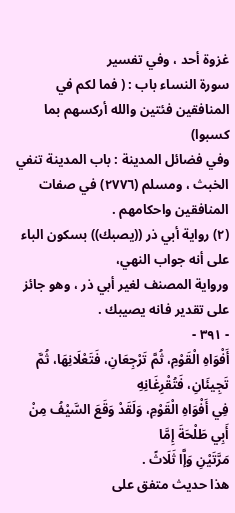غزوة أحد ، وفي تفسير
سورة النساء باب : ( فما لكم في المنافقين فئتين والله أركسهم بما كسبوا)
وفي فضائل المدينة : باب المدينة تنفي الخبث ، ومسلم (٢٧٧٦) في صفات
المنافقين واحكامهم .
(٢) رواية أبي ذر ((يصبك)) بسكون الباء على أنه جواب النهي،
ورواية المصنف لغير أبي ذر ، وهو جائز على تقدير فانه يصيبك .
- ٣٩١ -
أَفْوَاهِ الْقَوْمِ، ثُمَّ تَرْجِعَانِ، فَتَعْلَانِهَا، ثُمَّ تَجِيئَانِ، فَتُقْرِغَانِهِ
فِي أَفْوَاهِ الْقَوْمِ، وَلَقَدْ وَقَعَ السَّيْفُ مِنْ أَبِي طَلْحَةَ إِمَّا
مَرَّتَيْنِ وَإَّا ثَلَاثً .
هذا حديث متفق على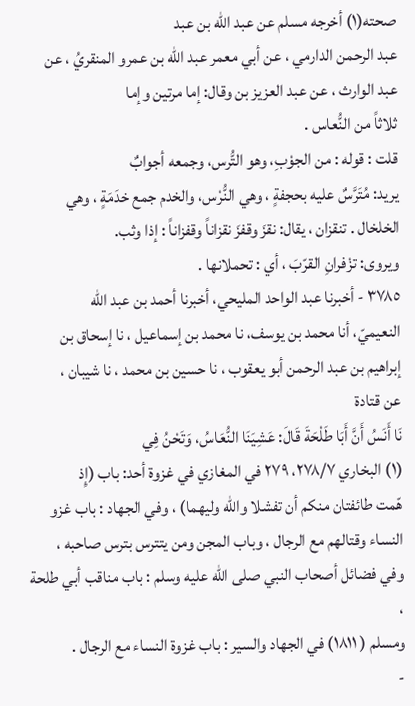صحته(١) أخرجه مسلم عن عبد الله بن عبد
عبد الرحمن الدارمي ، عن أبي معمر عبد الله بن عمرو المنقريُ ، عن
عبد الوارث ، عن عبد العزيز بن وقال: إما مرتين وإما
ثلاثاً من النُّعاس .
قلت : قوله : من الجوْبِ، وهو التُّرس، وجمعه أجوابٌ
يريد: مُتَرَّسٌ عليه بحجفةٍ ، وهي النُّرْس، والخدم جمع خدَمَةٍ ، وهي
الخلخال . تنقزان ، يقال: نقزَ وقفزَ نقزاناً وقفزاناً : إذا وثب.
ويروى: تزْفرانِ القرّبَ ، أي : تحملانها .
٣٧٨٥ - أخبرنا عبد الواحد المليحي، أخبرنا أحمد بن عبد الله
النعيميّ، أنا محمد بن يوسف، نا محمد بن إسماعيل ، نا إسحاق بن
إبراهيم بن عبد الرحمن أبو يعقوب ، نا حسين بن محمد ، نا شيبان ،
عن قتادة
نَا أَنَسُ أَنَّ أَبَا طَلْحَةَ قَالَ: عَشِيَنَا النُّعَاسُ، وَتَحْنُ فِي
(١) البخاري ٢٧٨/٧، ٢٧٩ في المغازي في غزوة أحد: باب (إِذ
هّمت طائفتان منكم أن تفشلا والله وليهما) ، وفي الجهاد : باب غزو
النساء وقتالهم مع الرجال ، وباب المجن ومن يتترس بترس صاحبه ،
وفي فضائل أصحاب النبي صلى الله عليه وسلم : باب مناقب أبي طلحة ،
ومسلم ( ١٨١١) في الجهاد والسير : باب غزوة النساء مع الرجال .
-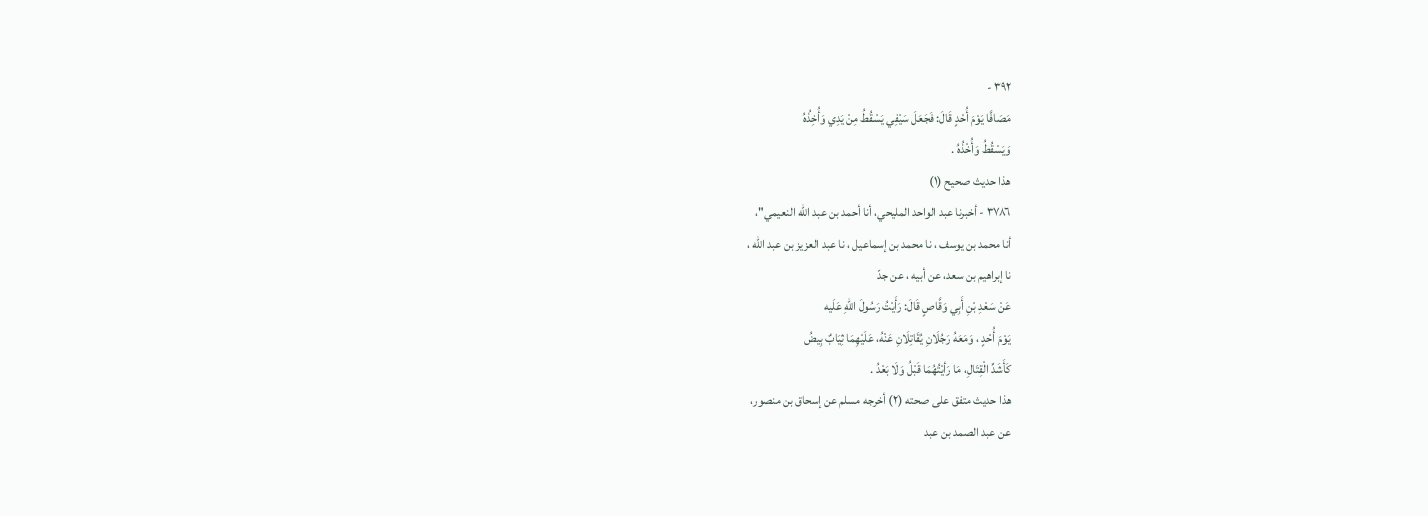٣٩٢ -
مَصَافَّا يَوْمَ أُحْدٍ قَالَ: فَجَعَلَ سَيْفِي يَسْقُطُ مِنْ يَدِي وَأُخِذُهُ
وَيَسْقُطُ وَأُخْذُهُ .
هذا حديث صحيح (١)
٣٧٨٦ - أخبرنا عبد الواحد المليحي، أنا أحمد بن عبد الله النعيمي"،
أنا محمد بن يوسف ، نا محمد بن إسماعيل ، نا عبد العزيز بن عبد الله ،
نا إبراهيم بن سعد، عن أبيه ، عن جدّ
عَنْ سَعْدِ بْنِ أَبِي وَقَّاصٍ قَالَ: رَأَيْتُ رَسُولَ اللهِ عَلَيه
يَوْمَ أُحْدٍ ، وَمَعَهُ رَجُلَانِ يُقَاتِلَانِ عَنْهُ، عَلَيْهِمَا ثِيَابٌ بِيضُ
كَأَشَدِّ الْقِتَالِ، مَا رَأيْتُهُمَا قَبْلُ وَلَا بَعْدُ .
هذا حديث متفق على صحته (٢) أخرجه مسلم عن إسحاق بن منصور،
عن عبد الصمد بن عبد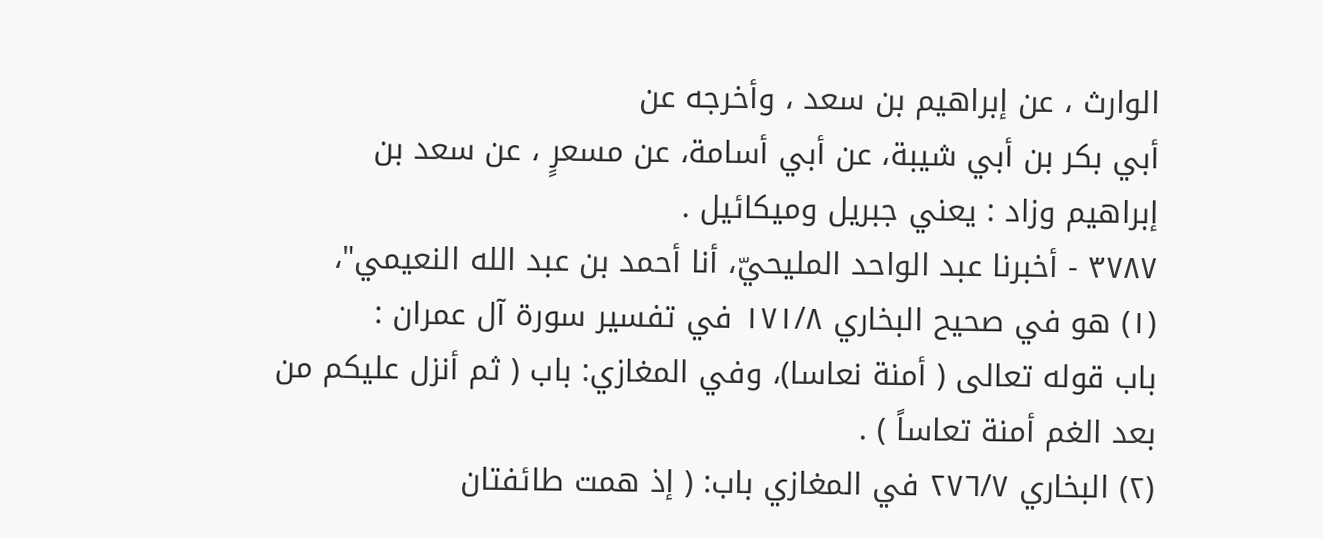الوارث ، عن إبراهيم بن سعد ، وأخرجه عن
أبي بكر بن أبي شيبة، عن أبي أسامة، عن مسعرٍ ، عن سعد بن
إبراهيم وزاد : يعني جبريل وميكائيل .
٣٧٨٧ - أخبرنا عبد الواحد المليحيّ، أنا أحمد بن عبد الله النعيمي"،
(١) هو في صحيح البخاري ١٧١/٨ في تفسير سورة آل عمران :
باب قوله تعالى ( أمنة نعاسا)، وفي المغازي: باب ( ثم أنزل عليكم من
بعد الغم أمنة تعاساً ) .
(٢) البخاري ٢٧٦/٧ في المغازي باب: ( إذ همت طائفتان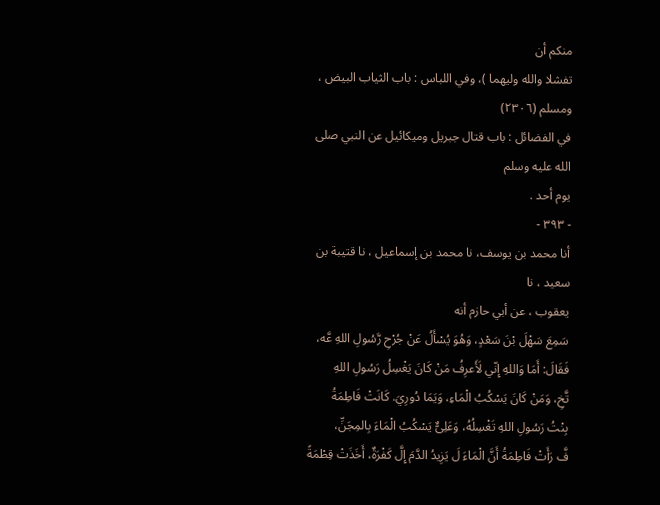منكم أن
تفشلا والله وليهما )، وفي اللباس : باب الثياب البيض ، ومسلم (٢٣٠٦)
في الفضائل : باب قتال جبريل وميكائيل عن النبي صلى الله عليه وسلم
يوم أحد .
- ٣٩٣ -
أنا محمد بن يوسف، نا محمد بن إسماعيل ، نا قتيبة بن سعيد ، نا
يعقوب ، عن أبي حازم أنه
سَمِعَ سَهْلَ بْنَ سَعْدٍ، وَهُوَ يُسْأَلُ عَنْ جُرْحِ رَّسُولِ اللهِ عَّه،
فَقَالَ: أَمَا وَاللهِ إِنّي لَأَعرِفُ مَنْ كَانَ يَغْسِلُ رَسُولِ اللهِ
تَّخِ، وَمَنْ كَانَ يَسْكُبُ الْمَاءِ، وَيَمَا دُورِيَ. كَانَتْ فَاطِمَةُ
بِنْتُ رَسُولِ اللهِ تَغْسِلُهُ، وَعَلِىٌّ يَسْكُبُ الْمَاءَ بِالمِجَنِّ،
فَّ رَأَتْ فَاطِمَةُ أَنَّ الْمَاءَ لَ يَزِيدُ الدَّمَ إِلَّ كَفْرَةٌ، أَخَذَتْ قِطْمَةً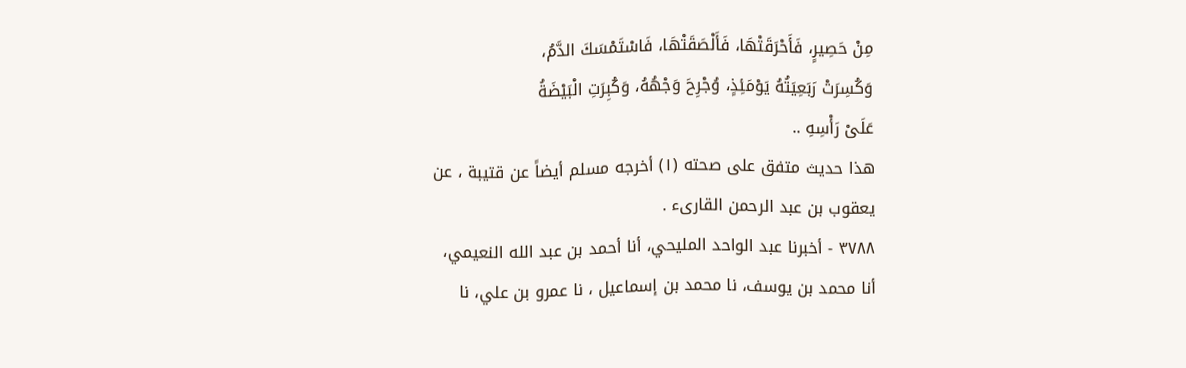مِنْ حَصِيرٍ، فَأَحْرَقَتْهَا، فَأَلْصَقَتْهَا، فَاسْتَمْسَكَ الدَّمُ،
وَكُسِرَتْ رَبَعِيَتُهُ يَوْمَئِذٍ، وُجْرِحَ وَجْهُهُ، وَكُبِرَتِ الْبَيْضَةُ
عَلَىْ رَأْسِهِ ..
هذا حديث متفق على صحته (١) أخرجه مسلم أيضاً عن قتيبة ، عن
يعقوب بن عبد الرحمن القارىء .
٣٧٨٨ - أخبرنا عبد الواحد المليحي، أنا أحمد بن عبد الله النعيمي،
أنا محمد بن يوسف، نا محمد بن إسماعيل ، نا عمرو بن علي، نا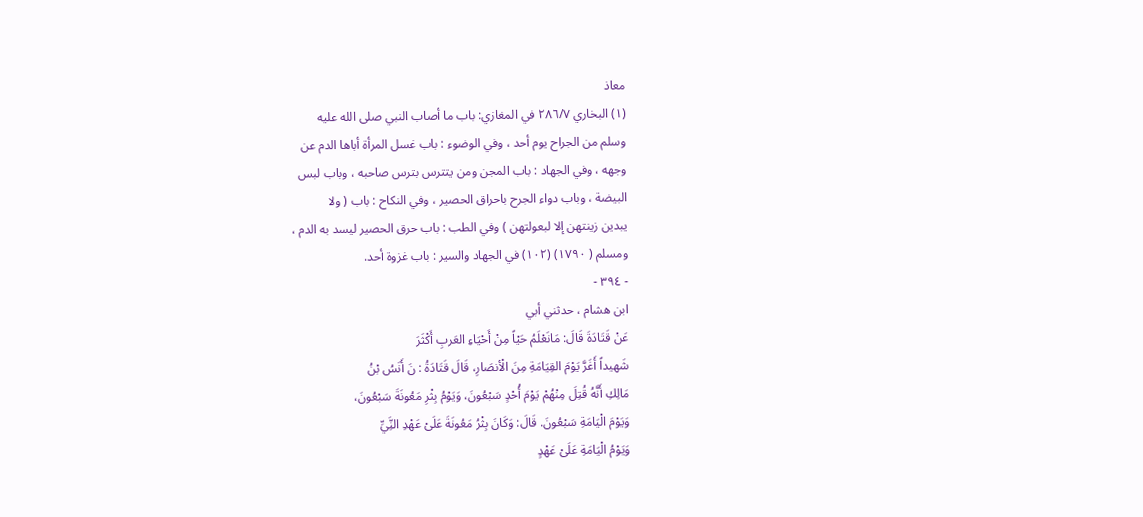معاذ
(١) البخاري ٢٨٦/٧ في المغازي: باب ما أصاب النبي صلى الله عليه
وسلم من الجراح يوم أحد ، وفي الوضوء : باب غسل المرأة أباها الدم عن
وجهه ، وفي الجهاد : باب المجن ومن يتترس بترس صاحبه ، وباب لبس
البيضة ، وباب دواء الجرح باحراق الحصير ، وفي النكاح : باب ( ولا
يبدين زينتهن إلا لبعولتهن ) وفي الطب : باب حرق الحصير ليسد به الدم ،
ومسلم ( ١٧٩٠) (١٠٢) في الجهاد والسير : باب غزوة أحد.
- ٣٩٤ -
ابن هشام ، حدثني أبي
عَنْ قَتَادَةَ قَالَ: مَانَعْلَمُ حَيْاً مِنْ أَحْيَاءِ العَربِ أَكْثَرَ
شَهيداً أَغَرَّ يَوْمَ القِيَامَةِ مِنَ الْأنصَارِ، قَالَ قَتَادَةُ : نَ أَنَسُ بْنُ
مَالِكِ أَنَّهُ قُتِلَ مِنْهُمْ يَوْمَ أُحْدٍ سَبْعُونَ، وَيَوْمُ بِثْرِ مَعُونَةَ سَبْعُونَ،
وَيَوْمَ الْيَامَةِ سَبْعُونَ. قَالَ: وَكَانَ بِثْرُ مَعُونَةَ عَلَىْ عَهْدِ النَِّيِّ
وَيَوْمُ الْيَامَةِ عَلَىْ عَهْدٍ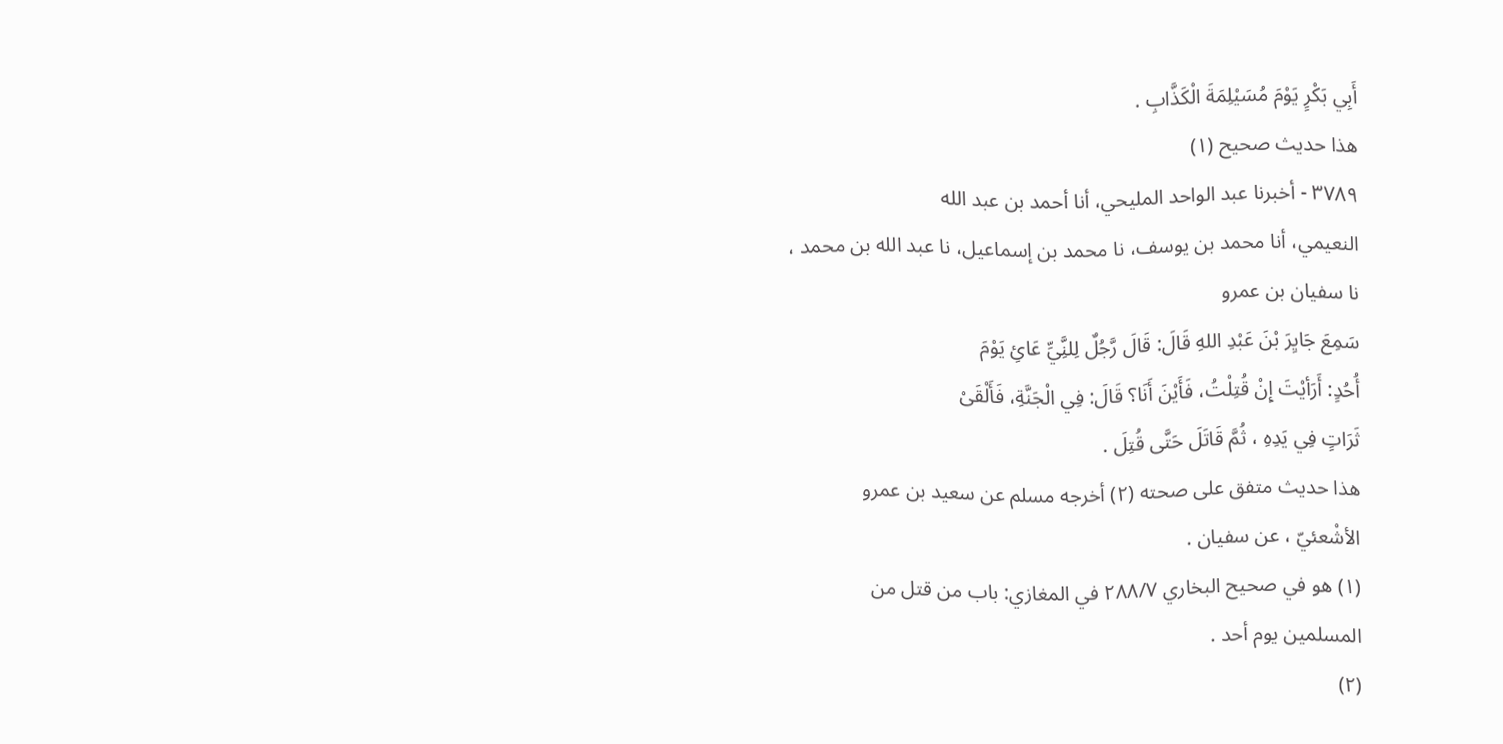أَبِي بَكْرٍ يَوْمَ مُسَيْلِمَةَ الْكَذَّابِ .
هذا حديث صحيح (١)
٣٧٨٩ - أخبرنا عبد الواحد المليحي، أنا أحمد بن عبد الله
النعيمي، أنا محمد بن يوسف، نا محمد بن إسماعيل، نا عبد الله بن محمد ،
نا سفيان بن عمرو
سَمِعَ جَايِرَ بْنَ عَبْدِ اللهِ قَالَ: قَالَ رَّجُلٌ لِلنَِّيِّ عَائِ يَوْمَ
أُحُدٍ: أَرَأيْتَ إِنْ قُتِلْتُ، فَأَيْنَ أَنَا؟ قَالَ: فِي الْجَنَّةِ، فَأَلْقَىْ
ثَرَاتٍ فِي يَدِهِ ، ثُمَّ قَاتَلَ حَتَّى قُتِلَ .
هذا حديث متفق على صحته (٢) أخرجه مسلم عن سعيد بن عمرو
الأشْعئيّ ، عن سفيان .
(١) هو في صحيح البخاري ٢٨٨/٧ في المغازي: باب من قتل من
المسلمين يوم أحد .
(٢)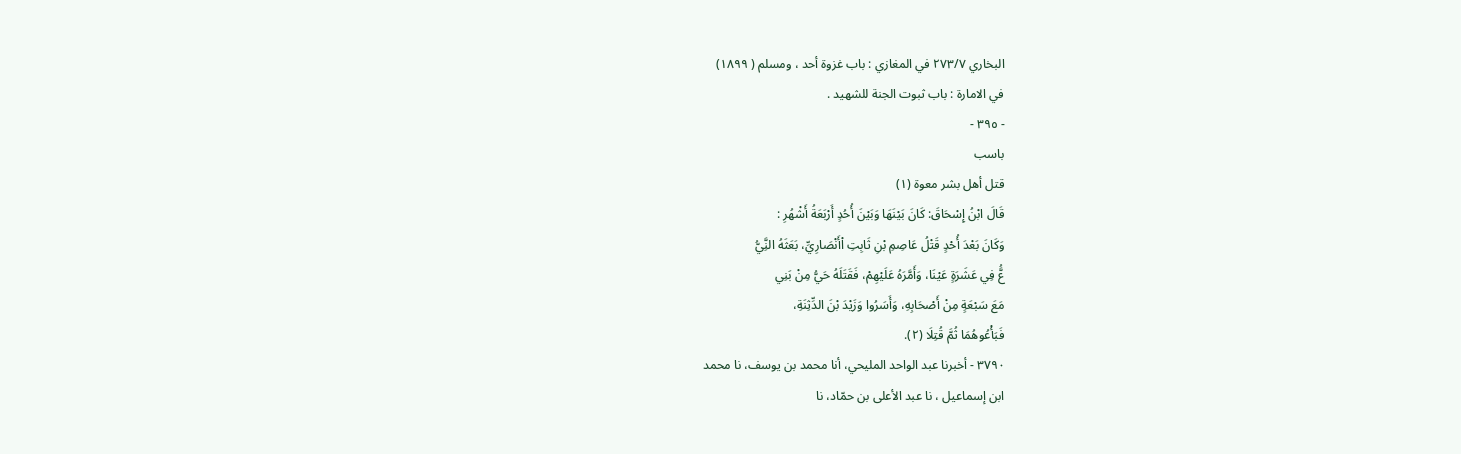البخاري ٢٧٣/٧ في المغازي : باب غزوة أحد ، ومسلم ( ١٨٩٩)
في الامارة : باب ثبوت الجنة للشهيد .
- ٣٩٥ -
باسب
قتل أهل بشر معوة (١)
قَالَ ابْنُ إِسْحَاقَ: كَانَ بَيْنَهَا وَبَيْنَ أُحُدٍ أَرْبَعَةُ أَشْهُرِ :
وَكَانَ بَعْدَ أُحْدٍ قَتْلُ عَاصِمِ بْنِ ثَابِتِ اْأَنْصَارِيِّ، بَعَثَهُ النَِّيُّ
عَُّ فِي عَشَرَةٍ عَيْنَا، وَأَمَّرَهُ عَلَيْهِمْ، فَقَتَلَهُ حَيُّ مِنْ بَنِي
مَعَ سَبْعَةٍ مِنْ أَصْحَابِهِ، وَأَسَرُوا وَزَيْدَ بْنَ الدِّثِنَةِ،
فَبَأْعُوهُمَا ثُمَّ قُتِلَا (٢).
٣٧٩٠ - أخبرنا عبد الواحد المليحي، أنا محمد بن يوسف، نا محمد
ابن إسماعيل ، نا عبد الأعلى بن حمّاد، نا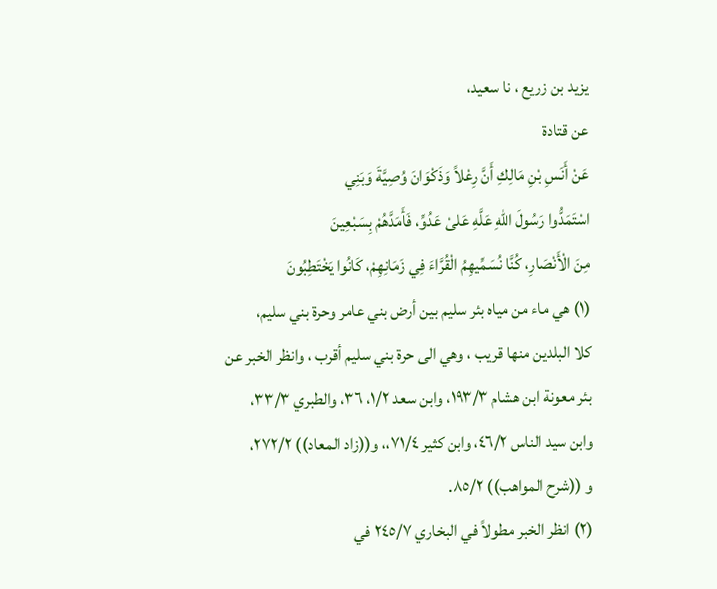يزيد بن زريع ، نا سعيد،
عن قتادة
عَنْ أَنَسِ بْنِ مَالِكِ أَنَّ رِعْلاً وَذَكْوَانَ وُصِيَّةَ وَبَنِي
اسْتَمَدُّوا رَسُولَ اللهِ عَلَّهِ عَلىْ عَدُوِّ، فَأَمَدَّهُمْ بِسَبْعِينَ
مِنَ الْأَنْصَارِ، كُنَّا نُسَمِّيهِمُ الْقُرَّاءَ فِي زَمَانِهِمْ، كَانُوا يَخْتَطِبُونَ
(١) هي ماء من مياه بئر سليم بين أرض بني عامر وحرة بني سليم،
كلا البلدين منها قريب ، وهي الى حرة بني سليم أقرب ، وانظر الخبر عن
بئر معونة ابن هشام ١٩٣/٣، وابن سعد ١/٢، ٣٦، والطبري ٣٣/٣،
وابن سيد الناس ٤٦/٢، وابن كثير ٧١/٤،، و((زاد المعاد)) ٢٧٢/٢،
و ((شرح المواهب)) ٨٥/٢.
(٢) انظر الخبر مطولاً في البخاري ٢٤٥/٧ في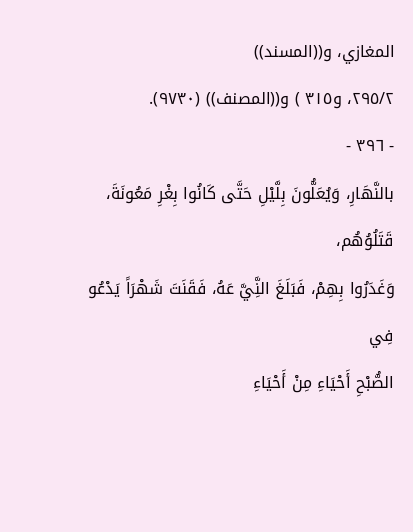المغازي، و((المسند))
٢٩٥/٢، و٣١٥ ) و((المصنف)) (٩٧٣٠).
- ٣٩٦ -
بالنَّهَارِ، وَيُعَلُّونَ بِلَّيْلِ حَتَّى كَانُوا بِغْرِ مَعُونَةَ، قَتَلُوُهُم،
وَغَدَرُوا بِهِمْ، فَبَلَغَ النَِّيَّ عَهُ، فَقَنَتَ شَهْرَاً يَدْعُو فِي
الصُّبْحِ أَحْيَاءِ مِنْ أَحْيَاءِ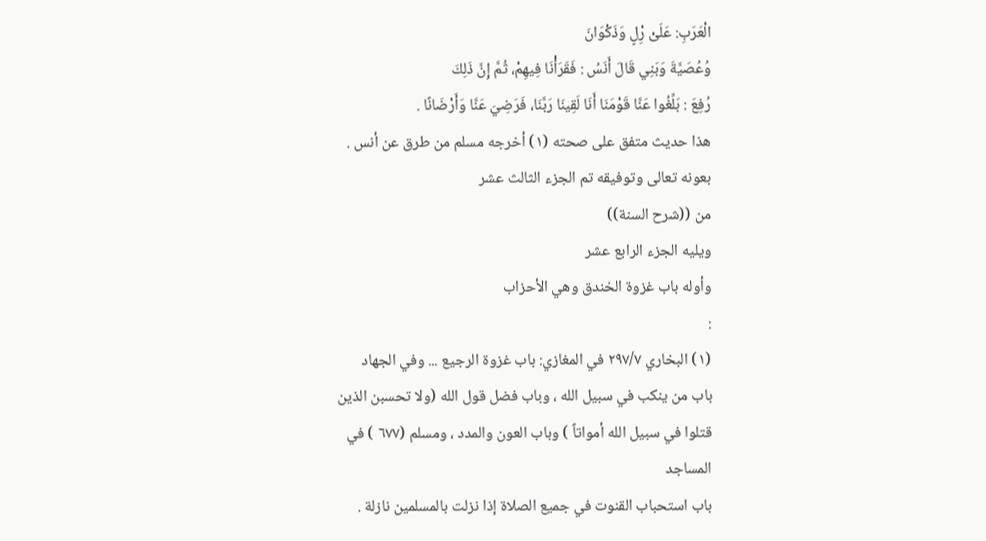الْعَرَبِ: عَلَىْ رِْلٍ وَذَكْوَانَ
وُعُصَيَّةَ وَبَنِي قَالَ أَنَسُ : فَقَرَأْنَا فِيهِمْ، ثُمَّ إِنَّ ذَلِكَ
رُفِعَ : بَلِّغُوا عَنَّا قَوْمَنَا أَنَا لَقِينَا رَبَّنَا، فَرَضِيَ عَنَّا وَأَرْضَانًا .
هذا حديث متفق على صحته (١) أخرجه مسلم من طرق عن أنس .
بعونه تعالى وتوفيقه تم الجزء الثالث عشر
من ((شرح السنة))
ويليه الجزء الرابع عشر
وأوله باب غزوة الخندق وهي الأحزاب
:
(١) البخاري ٢٩٧/٧ في المغازي: باب غزوة الرجيع ... وفي الجهاد
باب من ينكب في سبيل الله ، وباب فضل قول الله (ولا تحسبن الذين
قتلوا في سبيل الله أمواتاً ) وباب العون والمدد ، ومسلم (٦٧٧ ) في المساجد
باب استحباب القنوت في جميع الصلاة إذا نزلت بالمسلمين نازلة .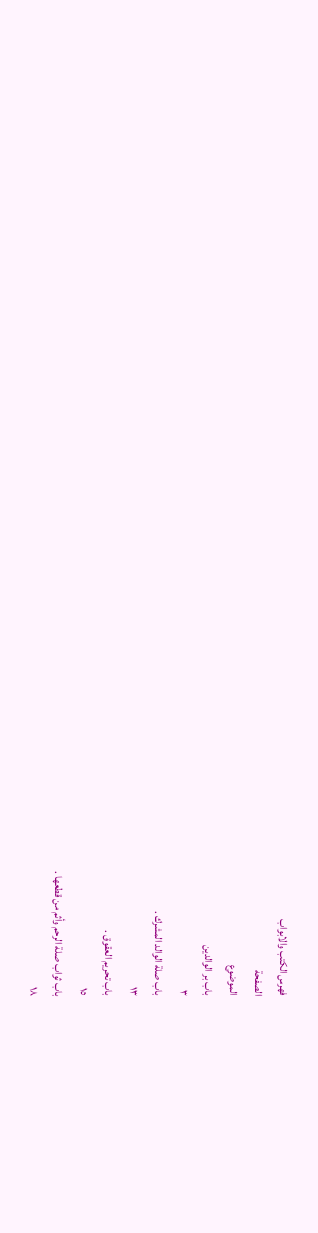فهرس الكتب والابواب
الصفحة
الموضوع
باب بر الوالدين
٣
باب صلة الوالد المشرك .
١٣
باب تحريم العقوق .
١٥
باب ثواب صلة الرحم وأثم من قطعها .
١٨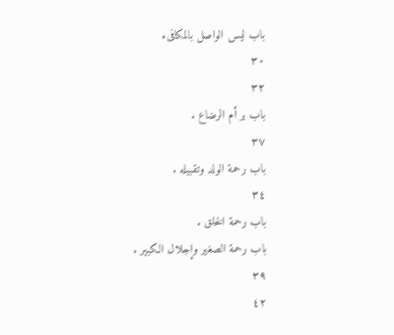باب لیس الواصل بالمکافیء
٣٠
٣٢
باب بر أم الرضاع .
٣٧
باب رحمة الولد وتقبيله .
٣٤
باب رحمة الخلق .
باب رحمة الصغير وإجلال الكبير .
٣٩
٤٢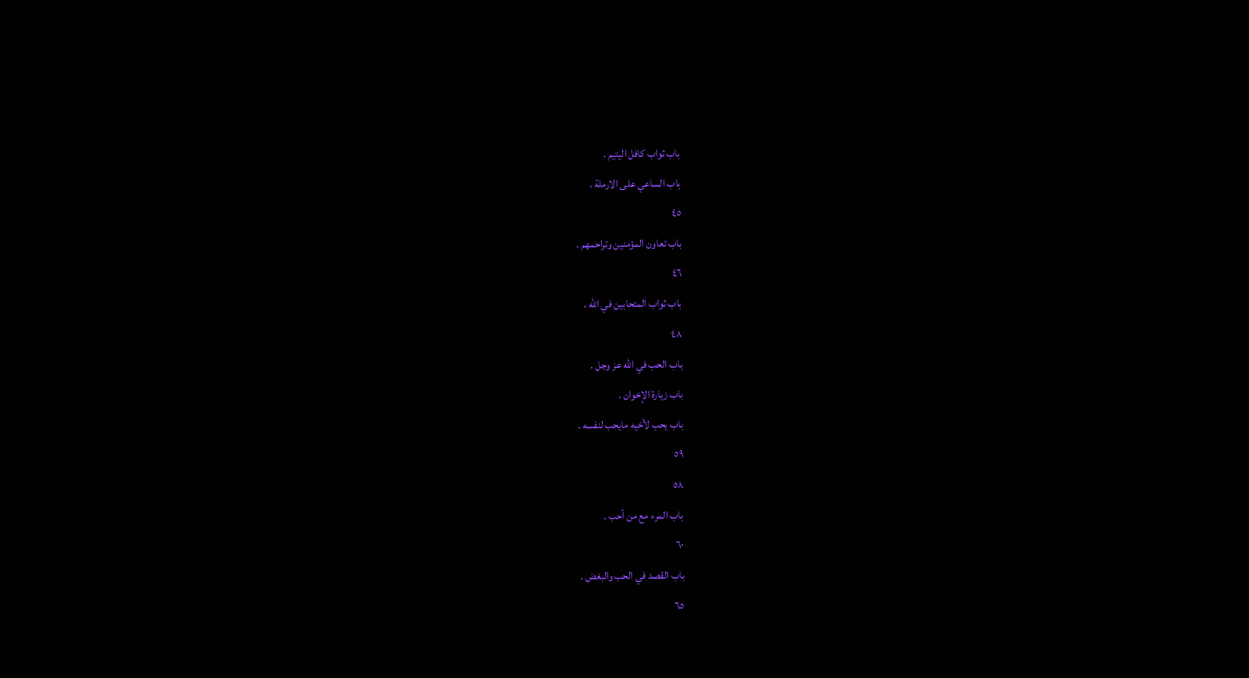باب ثواب کافل اليتيم .
باب الساعي على الارملة .
٤٥
باب تعاون المؤمنين وتراحمهم .
٤٦
باب ثواب المتحابين في الله .
٤٨
باب الحب في الله عز وجل .
باب زيارة الإخوان .
باب يحب لأخيه مايحب لنفسه .
٥٩
٥٨
باب المرء مع من أحب .
٦٠
باب القصد في الحب والبغض .
٦٥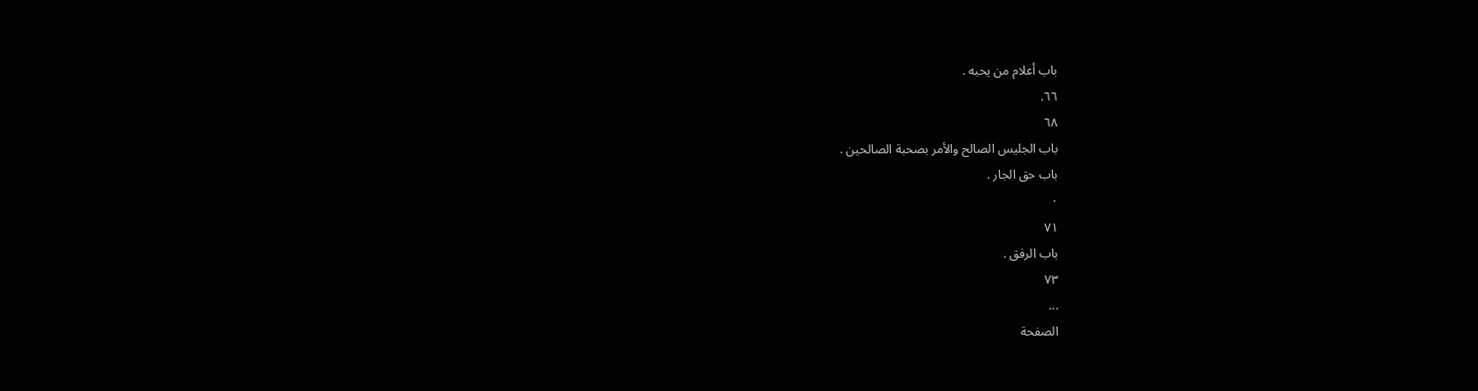باب أعلام من يحبه .
٦٦.
٦٨
باب الجليس الصالح والأمر بصحبة الصالحين .
باب حق الجار .
٠
٧١
باب الرفق .
٧٣
...
الصفحة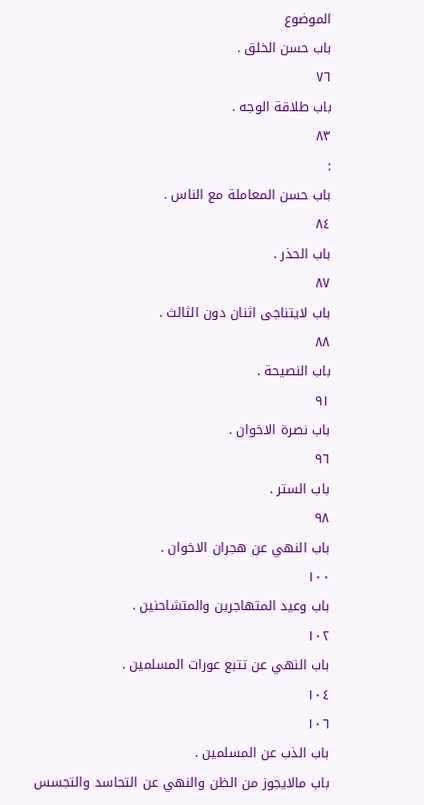الموضوع
باب حسن الخلق .
٧٦
باب طلاقة الوجه .
٨٣
:
باب حسن المعاملة مع الناس .
٨٤
باب الحذر .
٨٧
باب لايتناجى اثنان دون الثالث .
٨٨
باب النصيحة .
٩١
باب نصرة الاخوان .
٩٦
باب الستر .
٩٨
باب النهي عن هجران الاخوان .
١٠٠
باب وعيد المتهاجرين والمتشاحنين .
١٠٢
باب النهي عن تتبع عورات المسلمين .
١٠٤
١٠٦
باب الذب عن المسلمين .
باب مالايجوز من الظن والنهي عن التحاسد والتجسس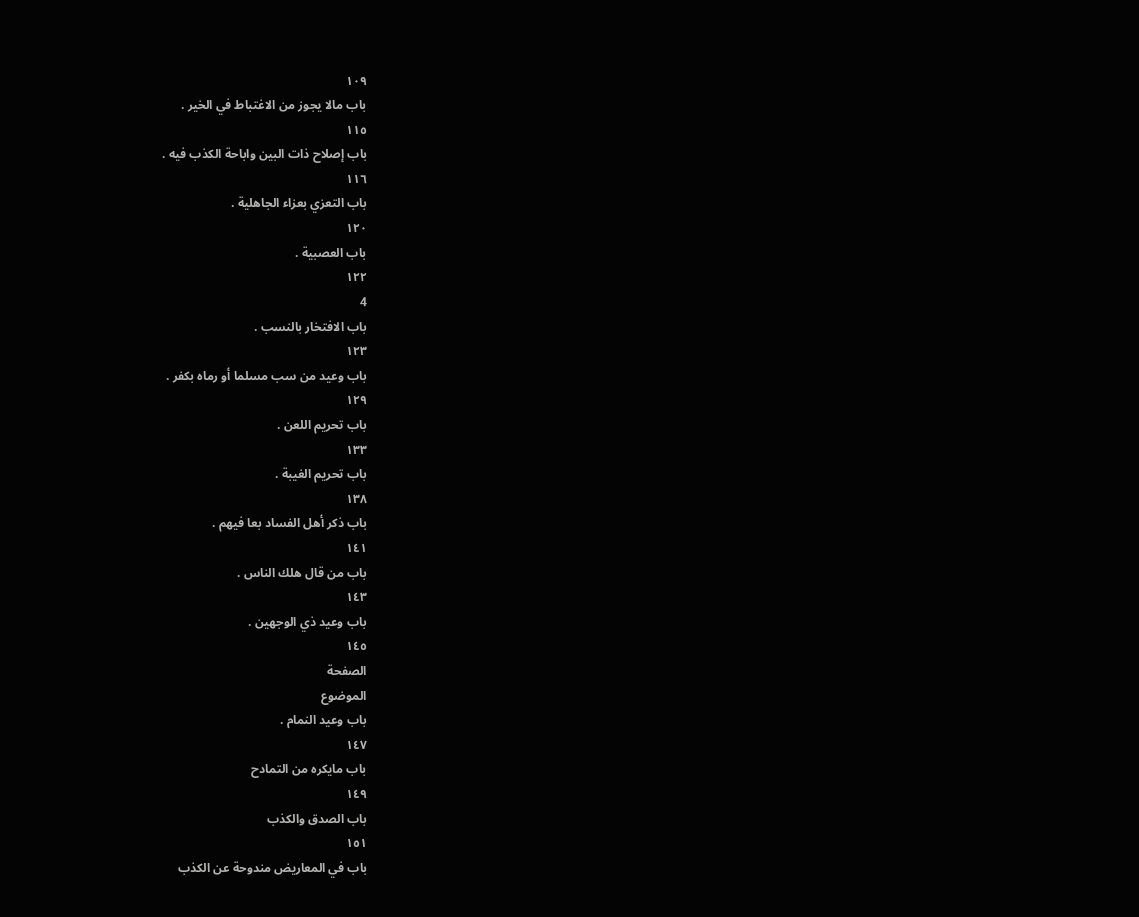١٠٩
باب مالا يجوز من الاغتباط في الخير .
١١٥
باب إصلاح ذات البين واباحة الكذب فيه .
١١٦
باب التعزي بعزاء الجاهلية .
١٢٠
باب العصبية .
١٢٢
4
باب الافتخار بالنسب .
١٢٣
باب وعيد من سب مسلما أو رماه بكفر .
١٢٩
باب تحريم اللعن .
١٣٣
باب تحريم الغيبة .
١٣٨
باب ذكر أهل الفساد بعا فيهم .
١٤١
باب من قال هلك الناس .
١٤٣
باب وعيد ذي الوجهين .
١٤٥
الصفحة
الموضوع
باب وعيد النمام .
١٤٧
باب مايكره من التمادح
١٤٩
باب الصدق والكذب
١٥١
باب في المعاريض مندوحة عن الكذب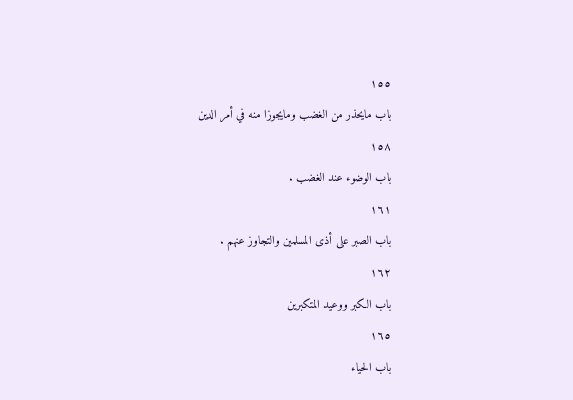١٥٥
باب مايحذر من الغضب ومايجوزا منه في أمر الدين
١٥٨
باب الوضوء عند الغضب .
١٦١
باب الصبر على أذى المسلمين والتجاوز عنهم .
١٦٢
باب الكبر ووعيد المتكبرين
١٦٥
باب الحياء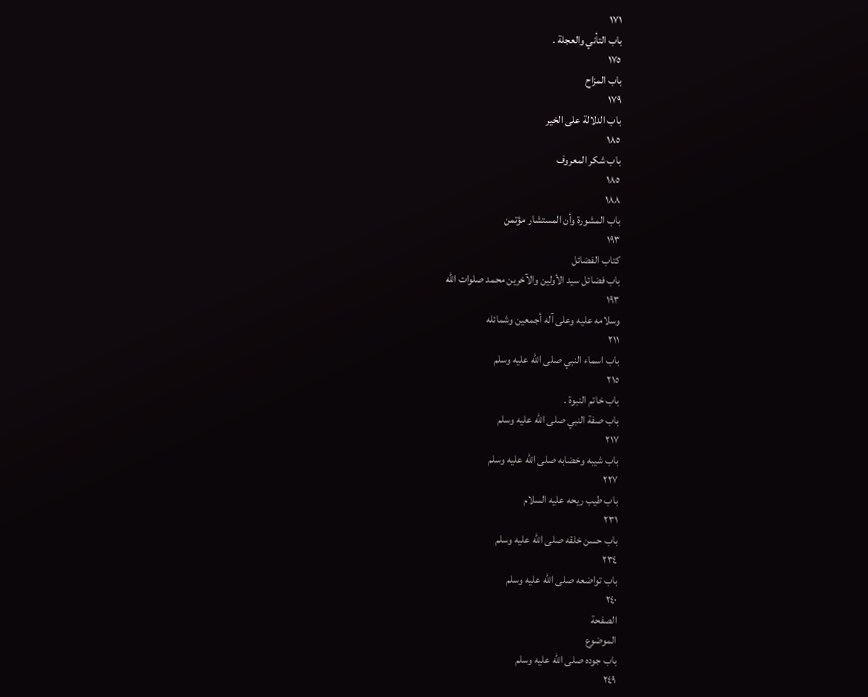١٧١
باب التأني والعجلة .
١٧٥
باب المزاح
١٧٩
باب الدلالة على الخير
١٨٥
باب شكر المعروف
١٨٥
١٨٨
باب المشورة وأن المستشار مؤتمن
١٩٣
كتاب الفضائل
باب فضائل سيد الأولين والآخرين محمد صلوات الله
١٩٣
وسلامه عليه وعلى آله أجمعين وشمائله
٢١١
باب اسماء النبي صلى الله عليه وسلم
٢١٥
باب خاتم النبوة .
باب صفة النبي صلى الله عليه وسلم
٢١٧
باب شيبه وخضابه صلى الله عليه وسلم
٢٢٧
باب طيب ريحه عليه السلام
٢٣١
باب حسن خلقه صلى الله عليه وسلم
٢٣٤
باب تواضعه صلى الله عليه وسلم
٢٤٠
الصفحة
الموضوع
باب جوده صلى الله عليه وسلم
٢٤٩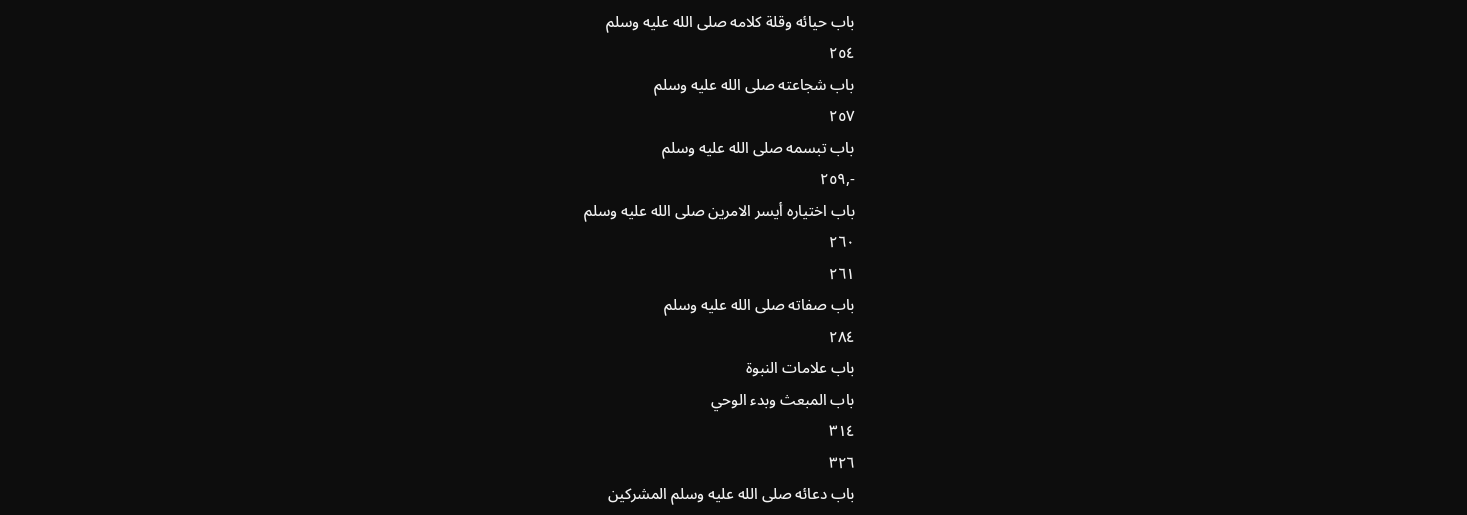باب حيائه وقلة كلامه صلى الله عليه وسلم
٢٥٤
باب شجاعته صلی الله عليه وسلم
٢٥٧
باب تبسمه صلى الله عليه وسلم
-,٢٥٩
باب اختياره أيسر الامرين صلى الله عليه وسلم
٢٦٠
٢٦١
باب صفاته صلی الله علیه وسلم
٢٨٤
باب علامات النبوة
باب المبعث وبدء الوحي
٣١٤
٣٢٦
باب دعائه صلى الله عليه وسلم المشركين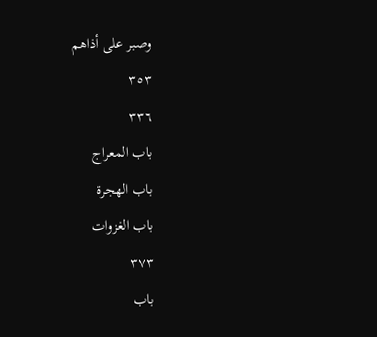وصبر على أذاهم
٣٥٣
٣٣٦
باب المعراج
باب الهجرة
باب الغزوات
٣٧٣
باب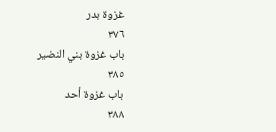غزوة بدر
٣٧٦
باب غزوة بني النضير
٣٨٥
باب غزوة أحد
٣٨٨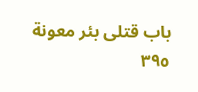باب قتلى بئر معونة
٣٩٥